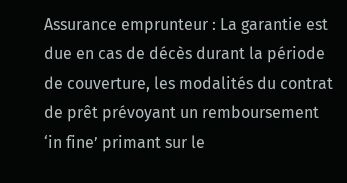Assurance emprunteur : La garantie est due en cas de décès durant la période de couverture, les modalités du contrat de prêt prévoyant un remboursement ‘in fine’ primant sur le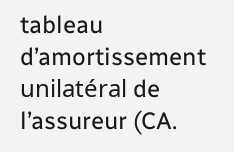tableau d’amortissement unilatéral de l’assureur (CA.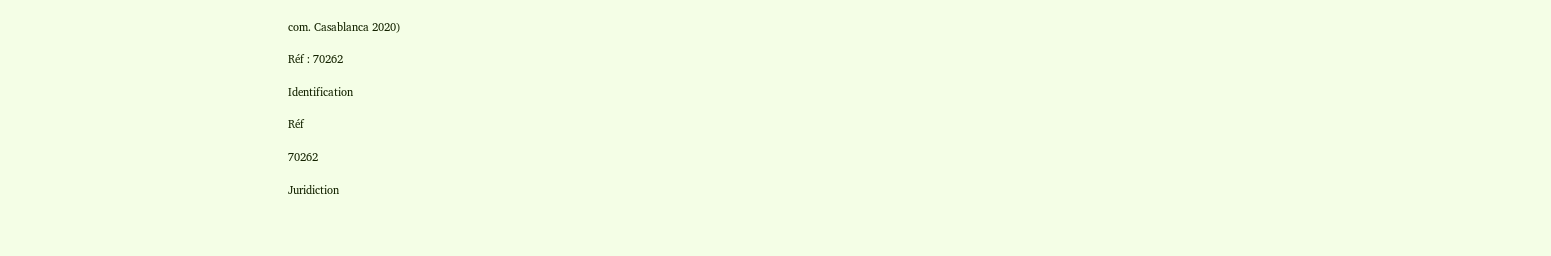com. Casablanca 2020)

Réf : 70262

Identification

Réf

70262

Juridiction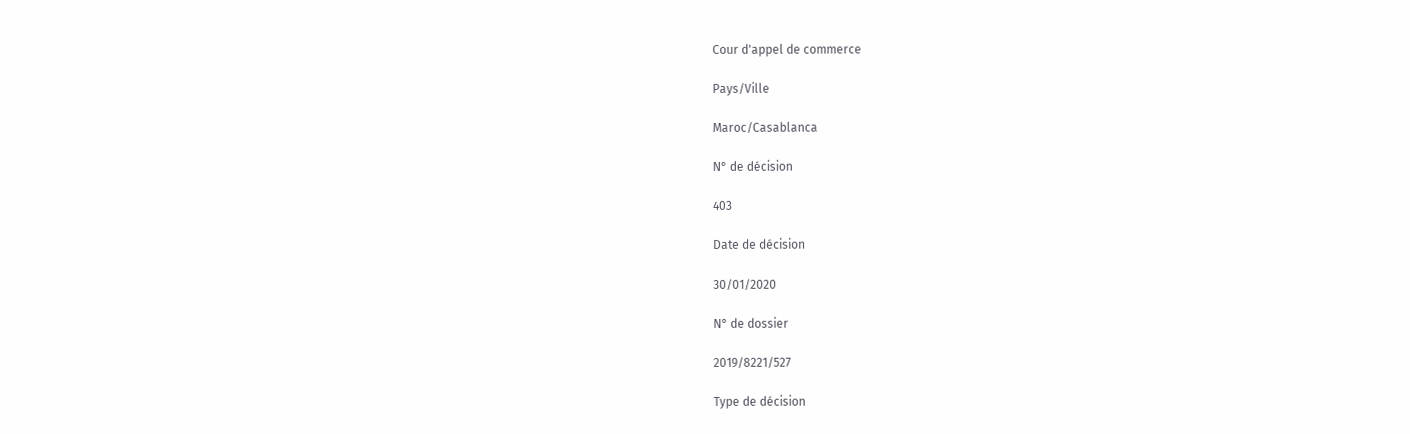Cour d'appel de commerce

Pays/Ville

Maroc/Casablanca

N° de décision

403

Date de décision

30/01/2020

N° de dossier

2019/8221/527

Type de décision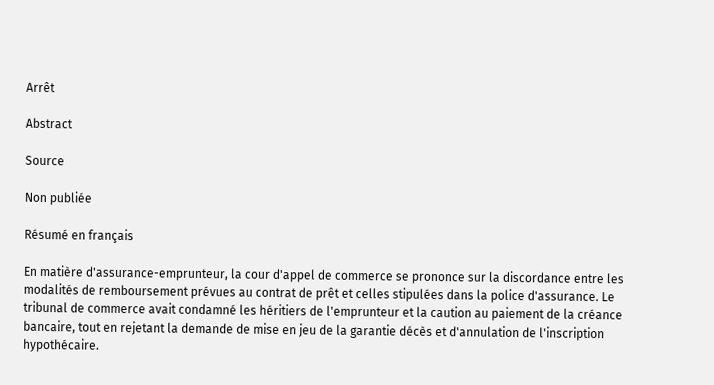Arrêt

Abstract

Source

Non publiée

Résumé en français

En matière d'assurance-emprunteur, la cour d'appel de commerce se prononce sur la discordance entre les modalités de remboursement prévues au contrat de prêt et celles stipulées dans la police d'assurance. Le tribunal de commerce avait condamné les héritiers de l'emprunteur et la caution au paiement de la créance bancaire, tout en rejetant la demande de mise en jeu de la garantie décès et d'annulation de l'inscription hypothécaire.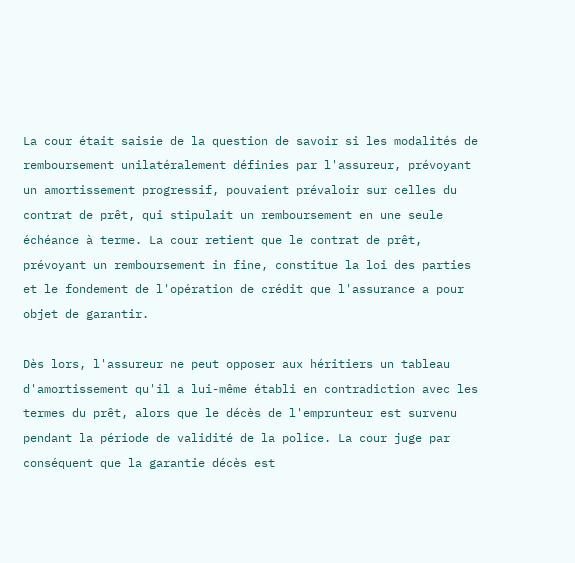La cour était saisie de la question de savoir si les modalités de remboursement unilatéralement définies par l'assureur, prévoyant un amortissement progressif, pouvaient prévaloir sur celles du contrat de prêt, qui stipulait un remboursement en une seule échéance à terme. La cour retient que le contrat de prêt, prévoyant un remboursement in fine, constitue la loi des parties et le fondement de l'opération de crédit que l'assurance a pour objet de garantir.

Dès lors, l'assureur ne peut opposer aux héritiers un tableau d'amortissement qu'il a lui-même établi en contradiction avec les termes du prêt, alors que le décès de l'emprunteur est survenu pendant la période de validité de la police. La cour juge par conséquent que la garantie décès est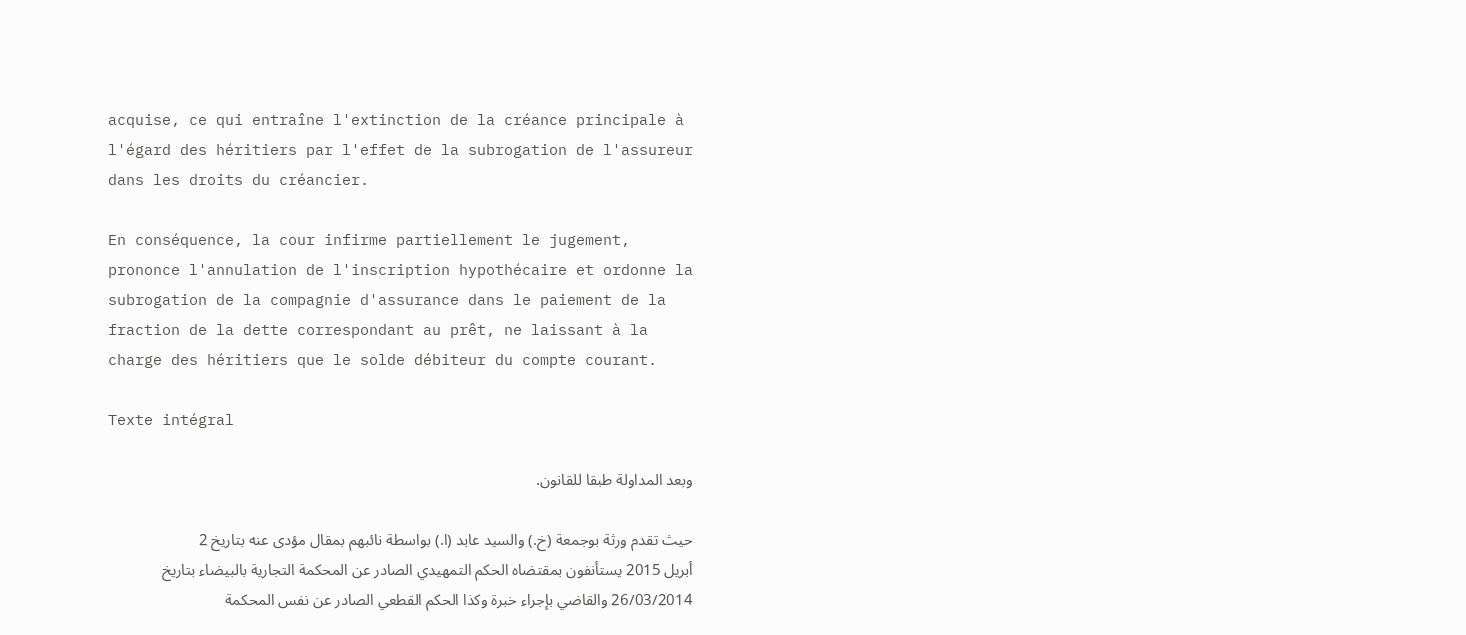acquise, ce qui entraîne l'extinction de la créance principale à l'égard des héritiers par l'effet de la subrogation de l'assureur dans les droits du créancier.

En conséquence, la cour infirme partiellement le jugement, prononce l'annulation de l'inscription hypothécaire et ordonne la subrogation de la compagnie d'assurance dans le paiement de la fraction de la dette correspondant au prêt, ne laissant à la charge des héritiers que le solde débiteur du compte courant.

Texte intégral

وبعد المداولة طبقا للقانون.

حيث تقدم ورثة بوجمعة (خ.) والسيد عابد (ا.) بواسطة نائبهم بمقال مؤدى عنه بتاريخ 2 أبريل 2015 يستأنفون بمقتضاه الحكم التمهيدي الصادر عن المحكمة التجارية بالبيضاء بتاريخ 26/03/2014 والقاضي بإجراء خبرة وكذا الحكم القطعي الصادر عن نفس المحكمة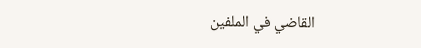القاضي في الملفين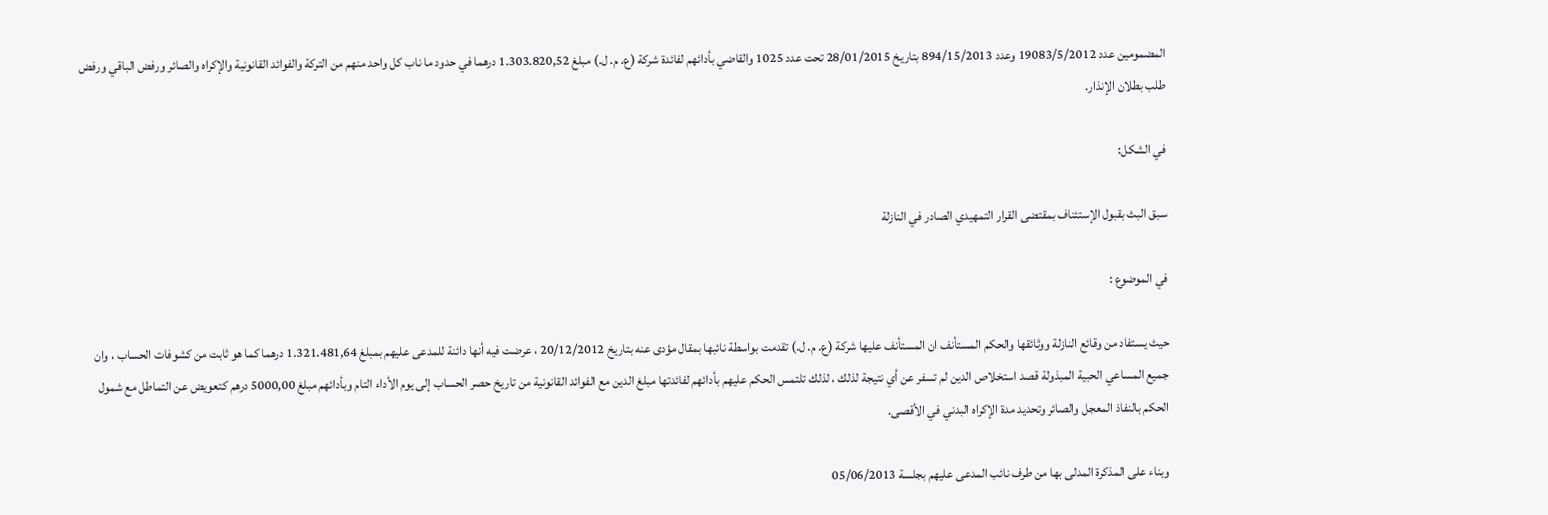المضمومين عدد 19083/5/2012 وعدد 894/15/2013 بتاريخ 28/01/2015 تحت عدد 1025 والقاضي بأدائهم لفائدة شركة (ع. م. ل.) مبلغ 1.303.820,52 درهما في حدود ما ناب كل واحد منهم من التركة والفوائد القانونية والإكراه والصائر ورفض الباقي ورفض طلب بطلان الإنذار.

في الشكل:

سبق البث بقبول الإستئناف بمقتضى القرار التمهيدي الصادر في النازلة

في الموضوع :

حيث يستفاد من وقائع النازلة ووثائقها والحكم المستأنف ان المستأنف عليها شركة (ع. م. ل.) تقدمت بواسطة نائبها بمقال مؤدى عنه بتاريخ 20/12/2012 ، عرضت فيه أنها دائنة للمدعى عليهم بمبلغ 1.321.481,64 درهما كما هو ثابت من كشوفات الحساب ، وان جميع المساعي الحبية المبذولة قصد استخلاص الدين لم تسفر عن أي نتيجة لذلك ، لذلك تلتمس الحكم عليهم بأدائهم لفائدتها مبلغ الدين مع الفوائد القانونية من تاريخ حصر الحساب إلى يوم الأداء التام وبأدائهم مبلغ 5000,00 درهم كتعويض عن التماطل مع شمول الحكم بالنفاذ المعجل والصائر وتحديد مدة الإكراه البدني في الأقصى.

وبناء على المذكرة المدلى بها من طرف نائب المدعى عليهم بجلسة 05/06/2013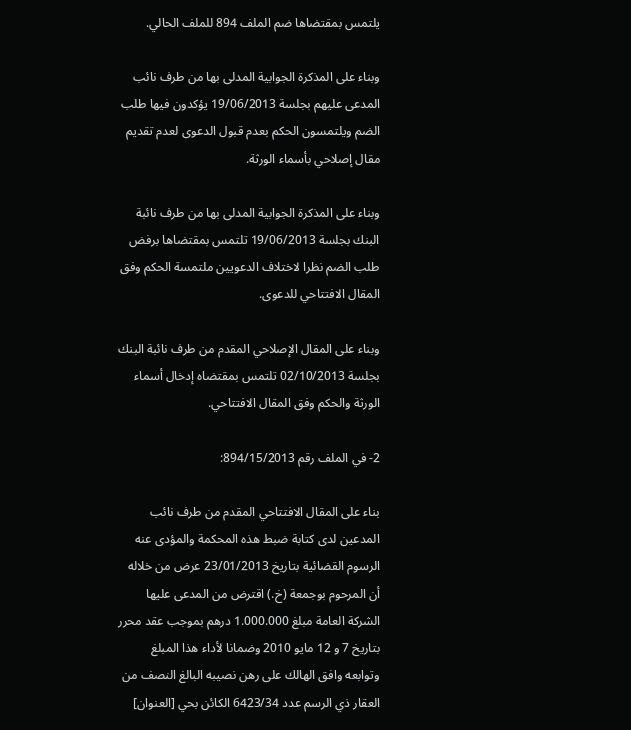يلتمس بمقتضاها ضم الملف 894 للملف الحالي.

وبناء على المذكرة الجوابية المدلى بها من طرف نائب المدعى عليهم بجلسة 19/06/2013 يؤكدون فيها طلب الضم ويلتمسون الحكم بعدم قبول الدعوى لعدم تقديم مقال إصلاحي بأسماء الورثة.

وبناء على المذكرة الجوابية المدلى بها من طرف نائبة البنك بجلسة 19/06/2013 تلتمس بمقتضاها برفض طلب الضم نظرا لاختلاف الدعويين ملتمسة الحكم وفق المقال الافتتاحي للدعوى.

وبناء على المقال الإصلاحي المقدم من طرف نائبة البنك بجلسة 02/10/2013 تلتمس بمقتضاه إدخال أسماء الورثة والحكم وفق المقال الافتتاحي.

2- في الملف رقم 894/15/2013:

بناء على المقال الافتتاحي المقدم من طرف نائب المدعين لدى كتابة ضبط هذه المحكمة والمؤدى عنه الرسوم القضائية بتاريخ 23/01/2013 عرض من خلاله أن المرحوم بوجمعة (خ.) اقترض من المدعى عليها الشركة العامة مبلغ 1.000.000 درهم بموجب عقد محرر بتاريخ 7 و 12 مايو 2010 وضمانا لأداء هذا المبلغ وتوابعه وافق الهالك على رهن نصيبه البالغ النصف من العقار ذي الرسم عدد 6423/34 الكائن بحي [العنوان]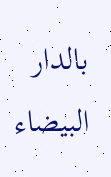بالدار البيضاء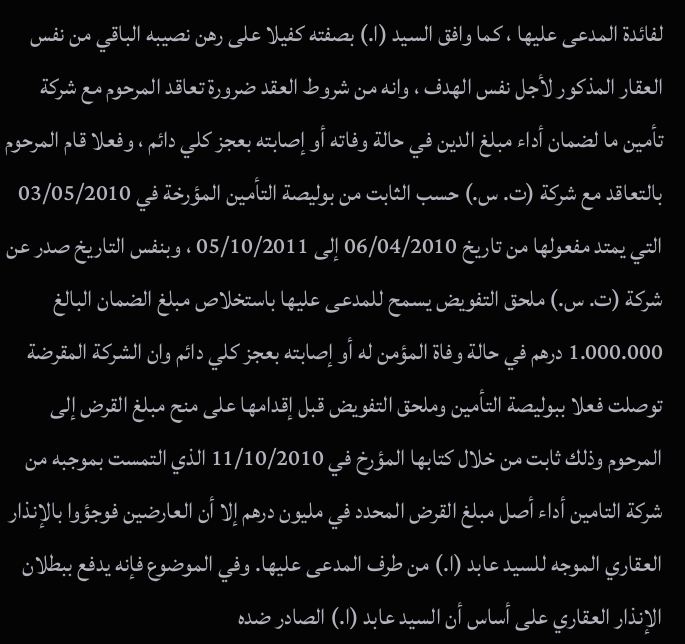لفائدة المدعى عليها ، كما وافق السيد (ا.) بصفته كفيلا على رهن نصيبه الباقي من نفس العقار المذكور لأجل نفس الهدف ، وانه من شروط العقد ضرورة تعاقد المرحوم مع شركة تأمين ما لضمان أداء مبلغ الدين في حالة وفاته أو إصابته بعجز كلي دائم ، وفعلا قام المرحوم بالتعاقد مع شركة (ت. س.) حسب الثابت من بوليصة التأمين المؤرخة في 03/05/2010 التي يمتد مفعولها من تاريخ 06/04/2010 إلى 05/10/2011 ، وبنفس التاريخ صدر عن شركة (ت. س.) ملحق التفويض يسمح للمدعى عليها باستخلاص مبلغ الضمان البالغ 1.000.000 درهم في حالة وفاة المؤمن له أو إصابته بعجز كلي دائم وان الشركة المقرضة توصلت فعلا ببوليصة التأمين وملحق التفويض قبل إقدامها على منح مبلغ القرض إلى المرحوم وذلك ثابت من خلال كتابها المؤرخ في 11/10/2010 الذي التمست بموجبه من شركة التامين أداء أصل مبلغ القرض المحدد في مليون درهم إلا أن العارضين فوجؤوا بالإنذار العقاري الموجه للسيد عابد (ا.) من طرف المدعى عليها. وفي الموضوع فإنه يدفع ببطلان الإنذار العقاري على أساس أن السيد عابد (ا.) الصادر ضده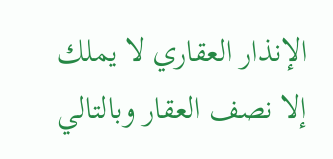الإنذار العقاري لا يملك إلا نصف العقار وبالتالي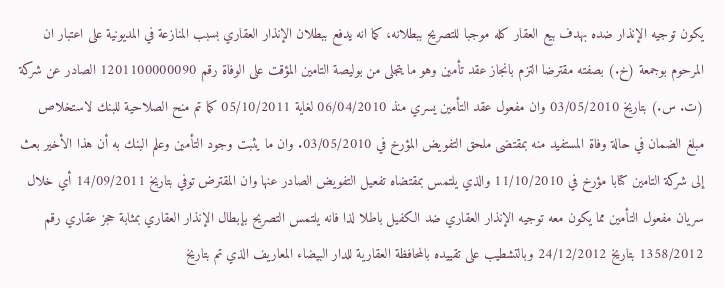يكون توجيه الإنذار ضده بهدف بيع العقار كله موجبا للتصريح ببطلانه، كما انه يدفع ببطلان الإنذار العقاري بسبب المنازعة في المديونية على اعتبار ان المرحوم بوجمعة (خ.) بصفته مقترضا التزم بانجاز عقد تأمين وهو ما يتجلى من بوليصة التامين المؤقت على الوفاة رقم 1201100000090 الصادر عن شركة (ت. س.) بتاريخ 03/05/2010 وان مفعول عقد التأمين يسري منذ 06/04/2010 لغاية 05/10/2011 كما تم منح الصلاحية للبنك لاستخلاص مبلغ الضمان في حالة وفاة المستفيد منه بمقتضى ملحق التفويض المؤرخ في 03/05/2010. وان ما يثبت وجود التأمين وعلم البنك به أن هذا الأخير بعث إلى شركة التامين كتابا مؤرخ في 11/10/2010 والذي يلتمس بمقتضاه تفعيل التفويض الصادر عنها وان المقترض توفي بتاريخ 14/09/2011 أي خلال سريان مفعول التأمين مما يكون معه توجيه الإنذار العقاري ضد الكفيل باطلا لذا فانه يلتمس التصريح بإبطال الإنذار العقاري بمثابة حجز عقاري رقم 1358/2012 بتاريخ 24/12/2012 وبالتشطيب على تقييده بالمحافظة العقارية للدار البيضاء المعاريف الذي تم بتاريخ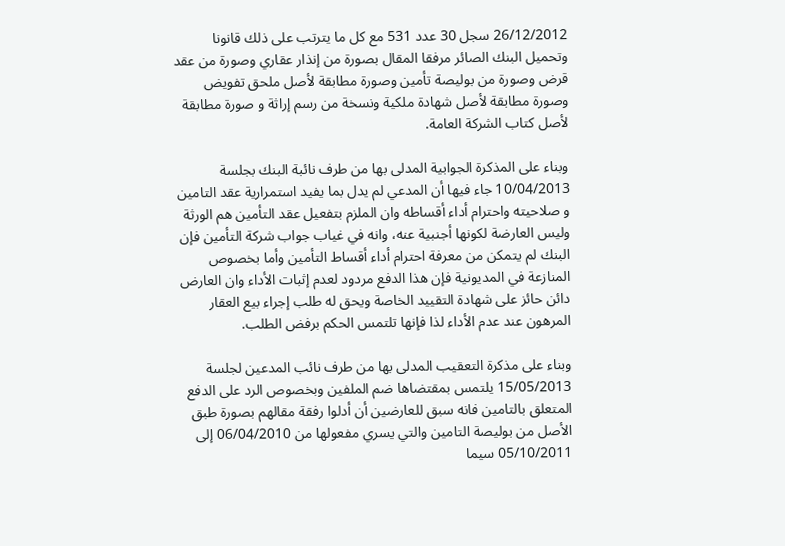26/12/2012 سجل 30 عدد 531 مع كل ما يترتب على ذلك قانونا وتحميل البنك الصائر مرفقا المقال بصورة من إنذار عقاري وصورة من عقد قرض وصورة من بوليصة تأمين وصورة مطابقة لأصل ملحق تفويض وصورة مطابقة لأصل شهادة ملكية ونسخة من رسم إراثة و صورة مطابقة لأصل كتاب الشركة العامة.

وبناء على المذكرة الجوابية المدلى بها من طرف نائبة البنك بجلسة 10/04/2013 جاء فيها أن المدعي لم يدل بما يفيد استمرارية عقد التامين و صلاحيته واحترام أداء أقساطه وان الملزم بتفعيل عقد التأمين هم الورثة وليس العارضة لكونها أجنبية عنه، وانه في غياب جواب شركة التأمين فإن البنك لم يتمكن من معرفة احترام أداء أقساط التأمين وأما بخصوص المنازعة في المديونية فإن هذا الدفع مردود لعدم إثبات الأداء وان العارض دائن حائز على شهادة التقييد الخاصة ويحق له طلب إجراء بيع العقار المرهون عند عدم الأداء لذا فإنها تلتمس الحكم برفض الطلب.

وبناء على مذكرة التعقيب المدلى بها من طرف نائب المدعين لجلسة 15/05/2013 يلتمس بمقتضاها ضم الملفين وبخصوص الرد على الدفع المتعلق بالتامين فانه سبق للعارضين أن أدلوا رفقة مقالهم بصورة طبق الأصل من بوليصة التامين والتي يسري مفعولها من 06/04/2010 إلى 05/10/2011 سيما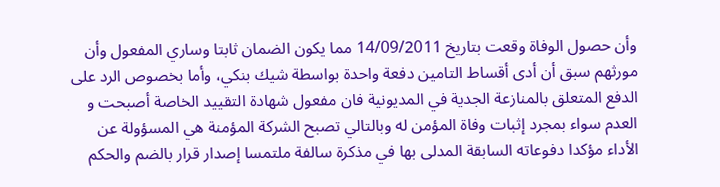وأن حصول الوفاة وقعت بتاريخ 14/09/2011 مما يكون الضمان ثابتا وساري المفعول وأن مورثهم سبق أن أدى أقساط التامين دفعة واحدة بواسطة شيك بنكي، وأما بخصوص الرد على الدفع المتعلق بالمنازعة الجدية في المديونية فان مفعول شهادة التقييد الخاصة أصبحت و العدم سواء بمجرد إثبات وفاة المؤمن له وبالتالي تصبح الشركة المؤمنة هي المسؤولة عن الأداء مؤكدا دفوعاته السابقة المدلى بها في مذكرة سالفة ملتمسا إصدار قرار بالضم والحكم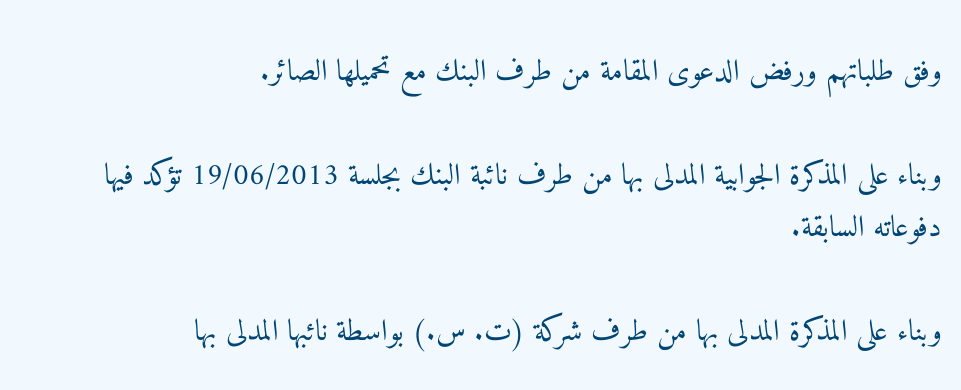وفق طلباتهم ورفض الدعوى المقامة من طرف البنك مع تحميلها الصائر.

وبناء على المذكرة الجوابية المدلى بها من طرف نائبة البنك بجلسة 19/06/2013 تؤكد فيها دفوعاته السابقة.

وبناء على المذكرة المدلى بها من طرف شركة (ت. س.) بواسطة نائبها المدلى بها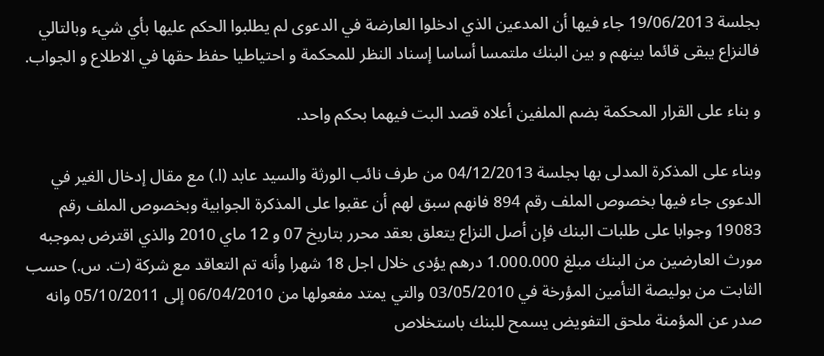بجلسة 19/06/2013 جاء فيها أن المدعين الذي ادخلوا العارضة في الدعوى لم يطلبوا الحكم عليها بأي شيء وبالتالي فالنزاع يبقى قائما بينهم و بين البنك ملتمسا أساسا إسناد النظر للمحكمة و احتياطيا حفظ حقها في الاطلاع و الجواب.

و بناء على القرار المحكمة بضم الملفين أعلاه قصد البت فيهما بحكم واحد.

وبناء على المذكرة المدلى بها بجلسة 04/12/2013 من طرف نائب الورثة والسيد عابد (ا.) مع مقال إدخال الغير في الدعوى جاء فيها بخصوص الملف رقم 894 فانهم سبق لهم أن عقبوا على المذكرة الجوابية وبخصوص الملف رقم 19083 وجوابا على طلبات البنك فإن أصل النزاع يتعلق بعقد محرر بتاريخ 07 و 12 ماي 2010 والذي اقترض بموجبه مورث العارضين من البنك مبلغ 1.000.000 درهم يؤدى خلال اجل 18 شهرا وأنه تم التعاقد مع شركة (ت. س.) حسب الثابت من بوليصة التأمين المؤرخة في 03/05/2010 والتي يمتد مفعولها من 06/04/2010 إلى 05/10/2011 وانه صدر عن المؤمنة ملحق التفويض يسمح للبنك باستخلاص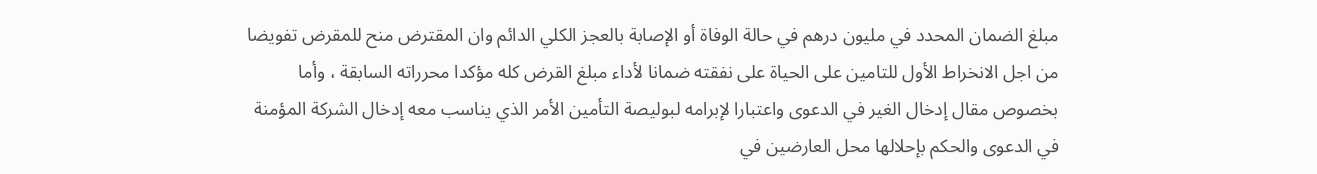مبلغ الضمان المحدد في مليون درهم في حالة الوفاة أو الإصابة بالعجز الكلي الدائم وان المقترض منح للمقرض تفويضا من اجل الانخراط الأول للتامين على الحياة على نفقته ضمانا لأداء مبلغ القرض كله مؤكدا محرراته السابقة ، وأما بخصوص مقال إدخال الغير في الدعوى واعتبارا لإبرامه لبوليصة التأمين الأمر الذي يناسب معه إدخال الشركة المؤمنة في الدعوى والحكم بإحلالها محل العارضين في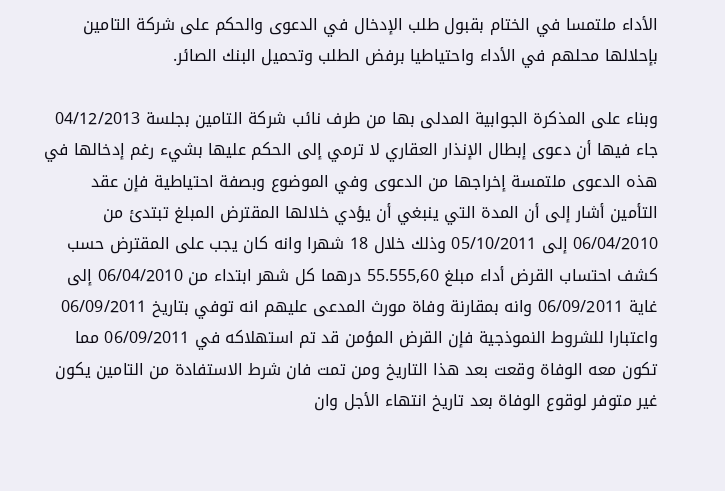الأداء ملتمسا في الختام بقبول طلب الإدخال في الدعوى والحكم على شركة التامين بإحلالها محلهم في الأداء واحتياطيا برفض الطلب وتحميل البنك الصائر.

وبناء على المذكرة الجوابية المدلى بها من طرف نائب شركة التامين بجلسة 04/12/2013 جاء فيها أن دعوى إبطال الإنذار العقاري لا ترمي إلى الحكم عليها بشيء رغم إدخالها في هذه الدعوى ملتمسة إخراجها من الدعوى وفي الموضوع وبصفة احتياطية فإن عقد التأمين أشار إلى أن المدة التي ينبغي أن يؤدي خلالها المقترض المبلغ تبتدئ من 06/04/2010 إلى 05/10/2011 وذلك خلال 18 شهرا وانه كان يجب على المقترض حسب كشف احتساب القرض أداء مبلغ 55.555,60 درهما كل شهر ابتداء من 06/04/2010 إلى غاية 06/09/2011 وانه بمقارنة وفاة مورث المدعى عليهم انه توفي بتاريخ 06/09/2011 واعتبارا للشروط النموذجية فإن القرض المؤمن قد تم استهلاكه في 06/09/2011 مما تكون معه الوفاة وقعت بعد هذا التاريخ ومن تمت فان شرط الاستفادة من التامين يكون غير متوفر لوقوع الوفاة بعد تاريخ انتهاء الأجل وان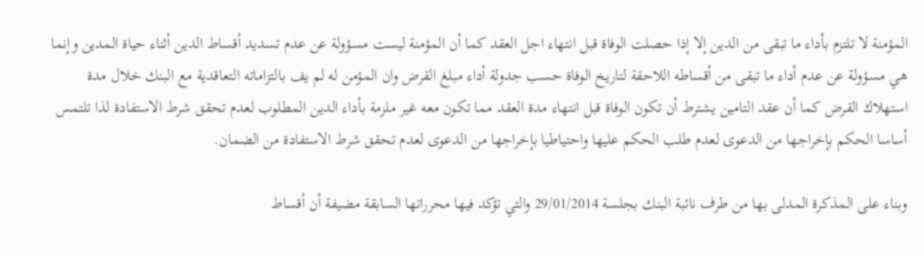المؤمنة لا تلتزم بأداء ما تبقى من الدين إلا إذا حصلت الوفاة قبل انتهاء اجل العقد كما أن المؤمنة ليست مسؤولة عن عدم تسديد أقساط الدين أثناء حياة المدين وإنما هي مسؤولة عن عدم أداء ما تبقى من أقساطه اللاحقة لتاريخ الوفاة حسب جدولة أداء مبلغ القرض وان المؤمن له لم يف بالتزاماته التعاقدية مع البنك خلال مدة استهلاك القرض كما أن عقد التامين يشترط أن تكون الوفاة قبل انتهاء مدة العقد مما تكون معه غير ملزمة بأداء الدين المطلوب لعدم تحقق شرط الاستفادة لذا تلتمس أساسا الحكم بإخراجها من الدعوى لعدم طلب الحكم عليها واحتياطيا بإخراجها من الدعوى لعدم تحقق شرط الاستفادة من الضمان.

وبناء على المذكرة المدلى بها من طرف نائبة البنك بجلسة 29/01/2014 والتي تؤكد فيها محرراتها السابقة مضيفة أن أقساط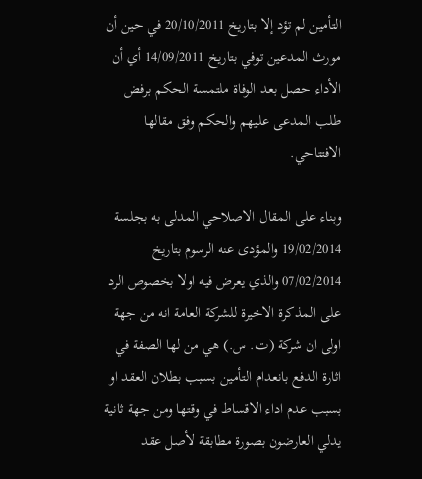التأمين لم تؤد إلا بتاريخ 20/10/2011 في حين أن مورث المدعين توفي بتاريخ 14/09/2011 أي أن الأداء حصل بعد الوفاة ملتمسة الحكم برفض طلب المدعى عليهم والحكم وفق مقالها الافتتاحي.

وبناء على المقال الاصلاحي المدلى به بجلسة 19/02/2014 والمؤدى عنه الرسوم بتاريخ 07/02/2014 والذي يعرض فيه اولا بخصوص الرد على المذكرة الاخيرة للشركة العامة انه من جهة اولى ان شركة (ت. س.) هي من لها الصفة في اثارة الدفع بانعدام التأمين بسبب بطلان العقد او بسبب عدم اداء الاقساط في وقتها ومن جهة ثانية يدلي العارضون بصورة مطابقة لأصل عقد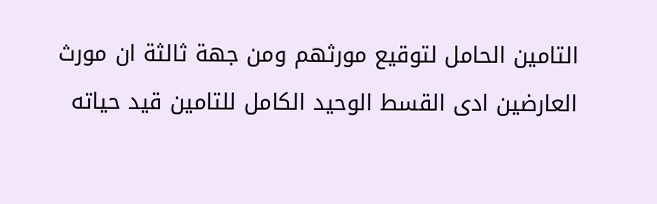التامين الحامل لتوقيع مورثهم ومن جهة ثالثة ان مورث العارضين ادى القسط الوحيد الكامل للتامين قيد حياته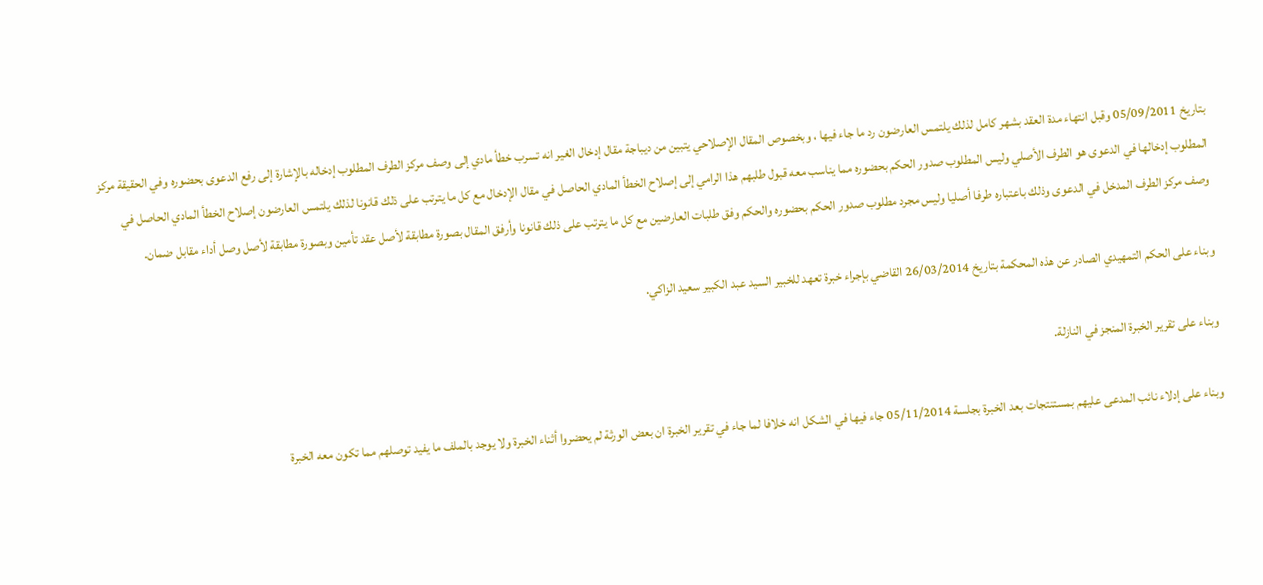بتاريخ 05/09/2011 وقبل انتهاء مدة العقد بشهر كامل لذلك يلتمس العارضون رد ما جاء فيها ، وبخصوص المقال الإصلاحي يتبين من ديباجة مقال إدخال الغير انه تسرب خطأ مادي إلى وصف مركز الطرف المطلوب إدخاله بالإشارة إلى رفع الدعوى بحضوره وفي الحقيقة مركز المطلوب إدخالها في الدعوى هو الطرف الأصلي وليس المطلوب صدور الحكم بحضوره مما يناسب معه قبول طلبهم هذا الرامي إلى إصلاح الخطأ المادي الحاصل في مقال الإدخال مع كل ما يترتب على ذلك قانونا لذلك يلتمس العارضون إصلاح الخطأ المادي الحاصل في وصف مركز الطرف المدخل في الدعوى وذلك باعتباره طرفا أصليا وليس مجرد مطلوب صدور الحكم بحضوره والحكم وفق طلبات العارضين مع كل ما يترتب على ذلك قانونا وأرفق المقال بصورة مطابقة لأصل عقد تأمين وبصورة مطابقة لأصل وصل أداء مقابل ضمان.

وبناء على الحكم التمهيدي الصادر عن هذه المحكمة بتاريخ 26/03/2014 القاضي بإجراء خبرة تعهد للخبير السيد عبد الكبير سعيد الزاكي.

وبناء على تقرير الخبرة المنجز في النازلة.

وبناء على إدلاء نائب المدعى عليهم بمستنتجات بعد الخبرة بجلسة 05/11/2014 جاء فيها في الشكل انه خلافا لما جاء في تقرير الخبرة ان بعض الورثة لم يحضروا أثناء الخبرة ولا يوجد بالملف ما يفيد توصلهم مما تكون معه الخبرة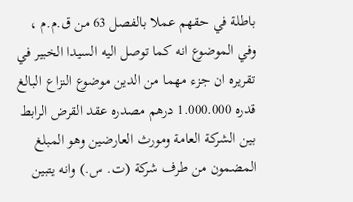باطلة في حقهم عملا بالفصل 63 من ق.م.م ، وفي الموضوع انه كما توصل اليه السيدا الخبير في تقريره ان جزء مهما من الدين موضوع النزاع البالغ قدره 1.000.000 درهم مصدره عقد القرض الرابط بين الشركة العامة ومورث العارضين وهو المبلغ المضمون من طرف شركة (ت. س.) وانه يتبين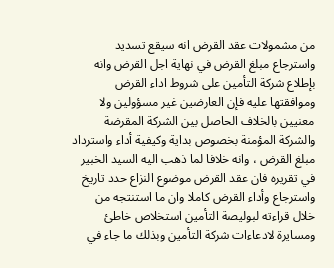من مشمولات عقد القرض انه سيقع تسديد واسترجاع مبلغ القرض في نهاية اجل القرض وانه بإطلاع شركة التأمين على شروط اداء القرض وموافقتها عليه فإن العارضين غير مسؤولين ولا معنيين بالخلاف الحاصل بين الشركة المقرضة والشركة المؤمنة بخصوص بداية وكيفية أداء واسترداد مبلغ القرض ، وانه خلافا لما ذهب اليه السيد الخبير في تقريره فان عقد القرض موضوع النزاع حدد تاريخ واسترجاع وأداء القرض كاملا وان ما استنتجه من خلال قراءته لبوليصة التأمين استخلاص خاطئ ومسايرة لادعاءات شركة التأمين وبذلك ما جاء في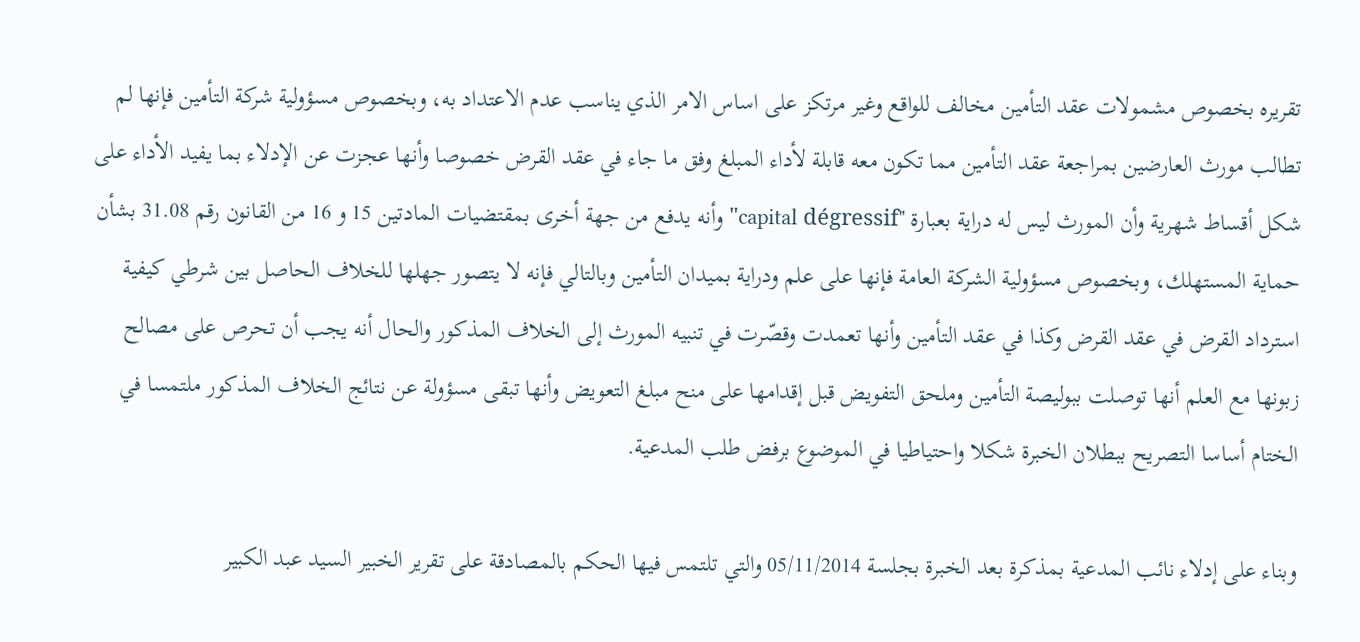تقريره بخصوص مشمولات عقد التأمين مخالف للواقع وغير مرتكز على اساس الامر الذي يناسب عدم الاعتداد به، وبخصوص مسؤولية شركة التأمين فإنها لم تطالب مورث العارضين بمراجعة عقد التأمين مما تكون معه قابلة لأداء المبلغ وفق ما جاء في عقد القرض خصوصا وأنها عجزت عن الإدلاء بما يفيد الأداء على شكل أقساط شهرية وأن المورث ليس له دراية بعبارة "capital dégressif" وأنه يدفع من جهة أخرى بمقتضيات المادتين 15 و 16 من القانون رقم 31.08 بشأن حماية المستهلك، وبخصوص مسؤولية الشركة العامة فإنها على علم ودراية بميدان التأمين وبالتالي فإنه لا يتصور جهلها للخلاف الحاصل بين شرطي كيفية استرداد القرض في عقد القرض وكذا في عقد التأمين وأنها تعمدت وقصّرت في تنبيه المورث إلى الخلاف المذكور والحال أنه يجب أن تحرص على مصالح زبونها مع العلم أنها توصلت ببوليصة التأمين وملحق التفويض قبل إقدامها على منح مبلغ التعويض وأنها تبقى مسؤولة عن نتائج الخلاف المذكور ملتمسا في الختام أساسا التصريح ببطلان الخبرة شكلا واحتياطيا في الموضوع برفض طلب المدعية.

وبناء على إدلاء نائب المدعية بمذكرة بعد الخبرة بجلسة 05/11/2014 والتي تلتمس فيها الحكم بالمصادقة على تقرير الخبير السيد عبد الكبير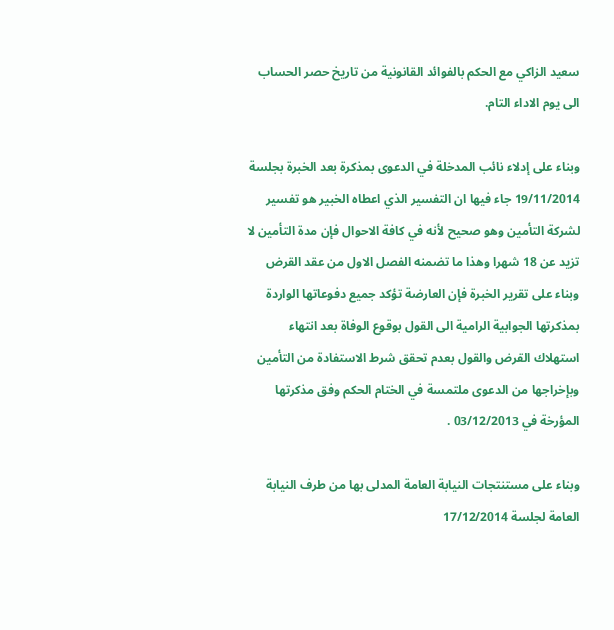سعيد الزاكي مع الحكم بالفوائد القانونية من تاريخ حصر الحساب الى يوم الاداء التام.

وبناء على إدلاء نائب المدخلة في الدعوى بمذكرة بعد الخبرة بجلسة 19/11/2014 جاء فيها ان التفسير الذي اعطاه الخبير هو تفسير لشركة التأمين وهو صحيح لأنه في كافة الاحوال فإن مدة التأمين لا تزيد عن 18 شهرا وهذا ما تضمنه الفصل الاول من عقد القرض وبناء على تقرير الخبرة فإن العارضة تؤكد جميع دفوعاتها الواردة بمذكرتها الجوابية الرامية الى القول بوقوع الوفاة بعد انتهاء استهلاك القرض والقول بعدم تحقق شرط الاستفادة من التأمين وبإخراجها من الدعوى ملتمسة في الختام الحكم وفق مذكرتها المؤرخة في 03/12/2013 .

وبناء على مستنتجات النيابة العامة المدلى بها من طرف النيابة العامة لجلسة 17/12/2014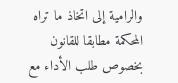والرامية إلى اتخاذ ما تراه المحكمة مطابقا للقانون بخصوص طلب الأداء مع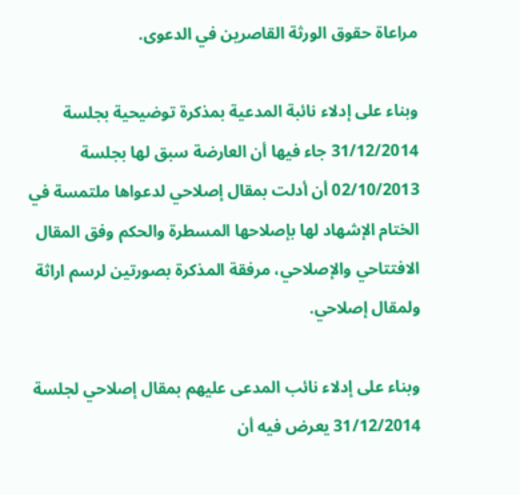مراعاة حقوق الورثة القاصرين في الدعوى.

وبناء على إدلاء نائبة المدعية بمذكرة توضيحية بجلسة 31/12/2014 جاء فيها أن العارضة سبق لها بجلسة 02/10/2013 أن أدلت بمقال إصلاحي لدعواها ملتمسة في الختام الإشهاد لها بإصلاحها المسطرة والحكم وفق المقال الافتتاحي والإصلاحي، مرفقة المذكرة بصورتين لرسم اراثة ولمقال إصلاحي.

وبناء على إدلاء نائب المدعى عليهم بمقال إصلاحي لجلسة 31/12/2014 يعرض فيه أن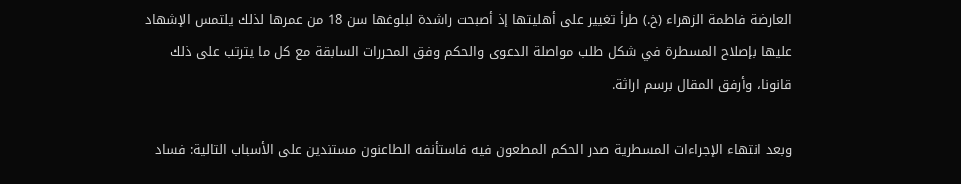العارضة فاطمة الزهراء (خ.) طرأ تغيير على أهليتها إذ أصبحت راشدة لبلوغها سن 18 من عمرها لذلك يلتمس الإشهاد عليها بإصلاح المسطرة في شكل طلب مواصلة الدعوى والحكم وفق المحررات السابقة مع كل ما يترتب على ذلك قانونا، وأرفق المقال برسم اراثة.

وبعد انتهاء الإجراءات المسطرية صدر الحكم المطعون فيه فاستأنفه الطاعنون مستندين على الأسباب التالية: فساد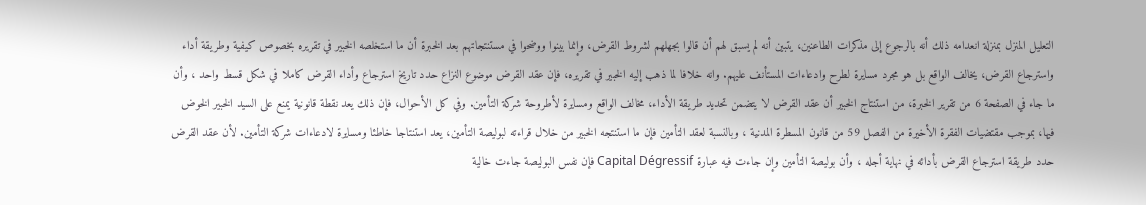التعليل المنزل بمنزلة انعدامه ذلك أنه بالرجوع إلى مذكرات الطاعنين، يتبين أنه لم يسبق لهم أن قالوا بجهلهم لشروط القرض، وإنما بينوا ووضحوا في مستنتجاتهم بعد الخبرة أن ما استخلصه الخبير في تقريره بخصوص كيفية وطريقة أداء واسترجاع القرض، يخالف الواقع بل هو مجرد مسايرة لطرح وادعاءات المستأنف عليهم. وانه خلافا لما ذهب إليه الخبير في تقريره، فإن عقد القرض موضوع النزاع حدد تاريخ استرجاع وأداء القرض كاملا في شكل قسط واحد ، وأن ما جاء في الصفحة 6 من تقرير الخبرة، من استنتاج الخبير أن عقد القرض لا يتضمن تحديد طريقة الأداء، مخالف الواقع ومسايرة لأطروحة شركة التأمين. وفي كل الأحوال، فإن ذلك يعد نقطة قانونية يمنع على السيد الخبير الخوض فيها، بموجب مقتضيات الفقرة الأخيرة من الفصل 59 من قانون المسطرة المدنية ، وبالنسبة لعقد التأمين فإن ما استنتجه الخبير من خلال قراءته لبوليصة التأمين، يعد استنتاجا خاطئا ومسايرة لادعاءات شركة التأمين. لأن عقد القرض حدد طريقة استرجاع القرض بأدائه في نهاية أجله ، وأن بوليصة التأمين وإن جاءت فيه عبارة Capital Dégressif فإن نفس البوليصة جاءت خالية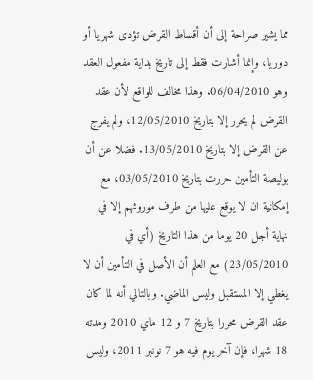مما يشير صراحة إلى أن أقساط القرض تؤدى شهريا أو دوريا، وإنما أشارت فقط إلى تاريخ بداية مفعول العقد وهو 06/04/2010. وهذا مخالف للواقع لأن عقد القرض لم يحرر إلا بتاريخ 12/05/2010، ولم يفرج عن القرض إلا بتاريخ 13/05/2010. فضلا عن أن بوليصة التأمين حررت بتاريخ 03/05/2010، مع إمكانية ان لا يوقع عليها من طرف موروثهم إلا في نهاية أجل 20 يوما من هذا التاريخ (أي في 23/05/2010) مع العلم أن الأصل في التأمين أن لا يغطي إلا المستقبل وليس الماضي. وبالتالي أنه لما كان عقد القرض محررا بتاريخ 7 و 12 ماي 2010 ومدته 18 شهرا، فإن آخر يوم فيه هو 7 نونبر 2011، وليس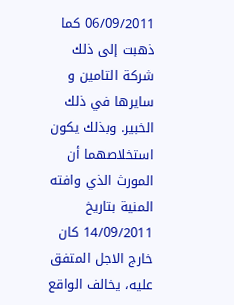06/09/2011 كما ذهبت إلى ذلك شركة التامين و سايرها في ذلك الخبير. وبذلك يكون استخلاصهما أن المورث الذي وافته المنية بتاريخ 14/09/2011 كان خارج الاجل المتفق عليه، يخالف الواقع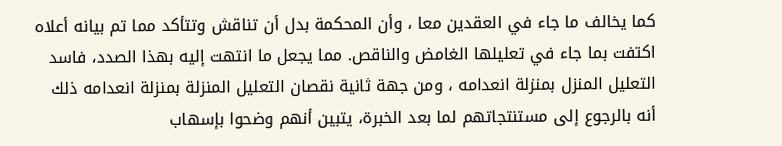كما يخالف ما جاء في العقدين معا ، وأن المحكمة بدل أن تناقش وتتأكد مما تم بيانه أعلاه اكتفت بما جاء في تعليلها الغامض والناقص. مما يجعل ما انتهت إليه بهذا الصدد، فاسد التعليل المنزل بمنزلة انعدامه ، ومن جهة ثانية نقصان التعليل المنزلة بمنزلة انعدامه ذلك أنه بالرجوع إلى مستنتجاتهم لما بعد الخبرة، يتبين أنهم وضحوا بإسهاب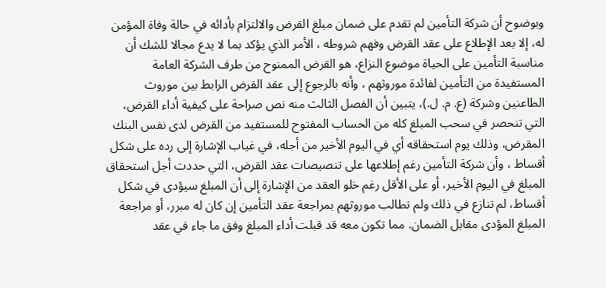وبوضوح أن شركة التأمين لم تقدم على ضمان مبلغ القرض والالتزام بأدائه في حالة وفاة المؤمن له، إلا بعد الإطلاع على عقد القرض وفهم شروطه ، الأمر الذي يؤكد بما لا يدع مجالا للشك أن مناسبة التأمين على الحياة موضوع النزاع، هو القرض الممنوح من طرف الشركة العامة المستفيدة من التأمين لفائدة موروثهم ، وأنه بالرجوع إلى عقد القرض الرابط بين موروث الطاعنين وشركة (ع. م. ل.)، يتبين أن الفصل الثالث منه نص صراحة على كيفية أداء القرض، التي تنحصر في سحب المبلغ كله من الحساب المفتوح للمستفيد من القرض لدى نفس البنك المقرض، وذلك يوم استحقاقه أي في اليوم الأخير من أجله، في غياب الإشارة إلى رده على شكل أقساط ، وأن شركة التأمين رغم إطلاعها على تنصيصات عقد القرض، التي حددت أجل استحقاق المبلغ في اليوم الأخير، أو على الأقل رغم خلو العقد من الإشارة إلى أن المبلغ سيؤدى في شكل أقساط، لم تنازع في ذلك ولم تطالب موروثهم بمراجعة عقد التأمين إن كان له مبرر، أو مراجعة المبلغ المؤدى مقابل الضمان. مما تكون معه قد قبلت أداء المبلغ وفق ما جاء في عقد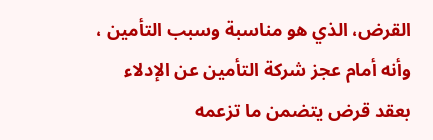القرض، الذي هو مناسبة وسبب التأمين ، وأنه أمام عجز شركة التأمين عن الإدلاء بعقد قرض يتضمن ما تزعمه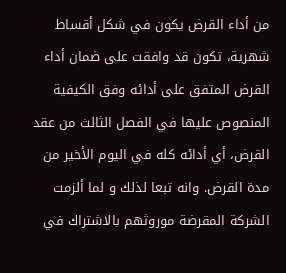من أداء القرض يكون في شكل أقساط شهرية، تكون قد وافقت على ضمان أداء القرض المتفق على أدائه وفق الكيفية المنصوص عليها في الفصل الثالث من عقد القرض، أي أدائه كله في اليوم الأخير من مدة القرض. وانه تبعا لذلك و لما ألزمت الشركة المقرضة موروثهم بالاشتراك في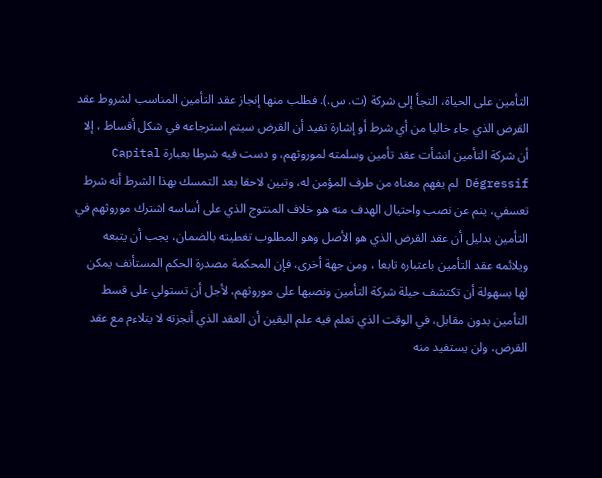التأمين على الحياة، التجأ إلى شركة (ت. س.). فطلب منها إنجاز عقد التأمين المناسب لشروط عقد القرض الذي جاء خاليا من أي شرط أو إشارة تفيد أن القرض سيتم استرجاعه في شكل أقساط ، إلا أن شركة التأمين انشأت عقد تأمين وسلمته لموروثهم، و دست فيه شرطا بعبارة Capital Dégressif لم يفهم معناه من طرف المؤمن له، وتبين لاحقا بعد التمسك بهذا الشرط أنه شرط تعسفي، ينم عن نصب واحتيال الهدف منه هو خلاف المنتوج الذي على أساسه اشترك موروثهم في التأمين بدليل أن عقد القرض الذي هو الأصل وهو المطلوب تغطيته بالضمان، يجب أن يتبعه ويلائمه عقد التأمين باعتباره تابعا ، ومن جهة أخرى، فإن المحكمة مصدرة الحكم المستأنف يمكن لها بسهولة أن تكتشف حيلة شركة التأمين ونصبها على موروثهم، لأجل أن تستولي على قسط التأمين بدون مقابل، في الوقت الذي تعلم فيه علم اليقين أن العقد الذي أنجزته لا يتلاءم مع عقد القرض، ولن يستفيد منه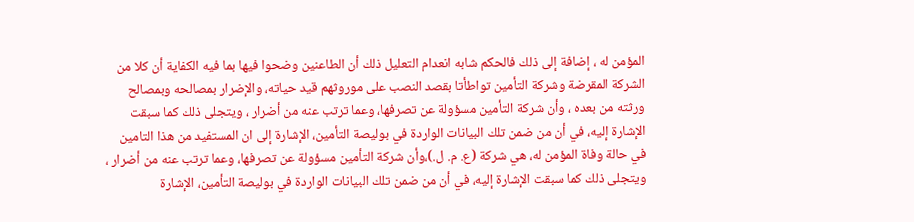المؤمن له ، إضافة إلى ذلك فالحكم شابه انعدام التعليل ذلك أن الطاعنين وضحوا فيها بما فيه الكفاية أن كلا من الشركة المقرضة وشركة التأمين تواطأتا بقصد النصب على موروثهم قيد حياته، والإضرار بمصالحه وبمصالح ورثته من بعده ، وأن شركة التأمين مسؤولة عن تصرفها، وعما ترتب عنه من أضرار ، ويتجلى ذلك كما سبقت الإشارة إليه، في أن من ضمن تلك البيانات الواردة في بوليصة التأمين، الإشارة إلى ان المستفيد من هذا التامين في حالة وفاة المؤمن له، هي شركة (ع. م. ل.)،وأن شركة التأمين مسؤولة عن تصرفها، وعما ترتب عنه من أضرار ، ويتجلى ذلك كما سبقت الإشارة إليه، في أن من ضمن تلك البيانات الواردة في بوليصة التأمين، الإشارة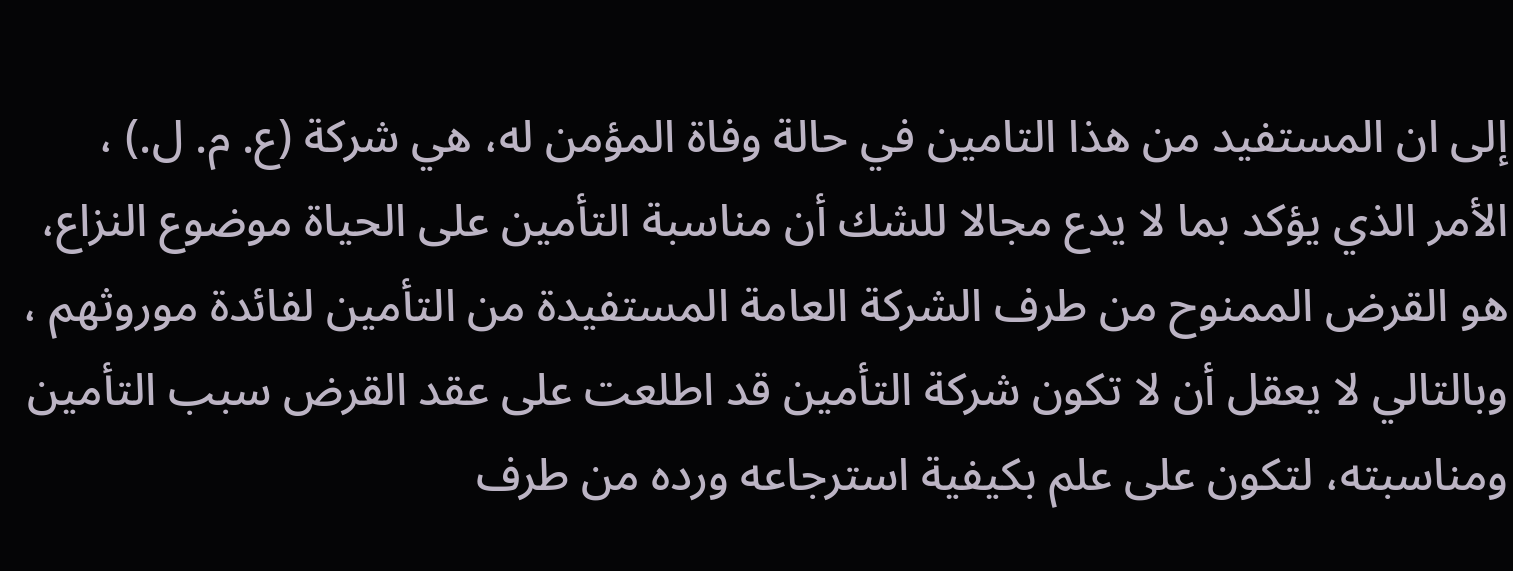إلى ان المستفيد من هذا التامين في حالة وفاة المؤمن له، هي شركة (ع. م. ل.) ، الأمر الذي يؤكد بما لا يدع مجالا للشك أن مناسبة التأمين على الحياة موضوع النزاع، هو القرض الممنوح من طرف الشركة العامة المستفيدة من التأمين لفائدة موروثهم ، وبالتالي لا يعقل أن لا تكون شركة التأمين قد اطلعت على عقد القرض سبب التأمين ومناسبته، لتكون على علم بكيفية استرجاعه ورده من طرف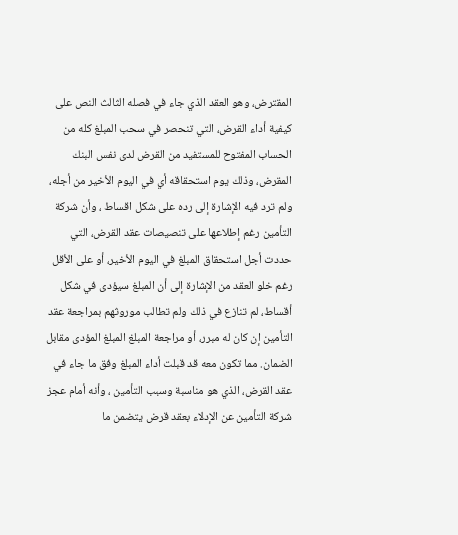المقترض، وهو العقد الذي جاء في فصله الثالث النص على كيفية أداء القرض، التي تنحصر في سحب المبلغ كله من الحساب المفتوح للمستفيد من القرض لدى نفس البنك المقرض، وذلك يوم استحقاقه أي في اليوم الأخير من أجله، ولم ترد فيه الإشارة إلى رده على شكل اقساط ، وأن شركة التأمين رغم إطلاعها على تنصيصات عقد القرض، التي حددت أجل استحقاق المبلغ في اليوم الأخير، أو على الأقل رغم خلو العقد من الإشارة إلى أن المبلغ سيؤدى في شكل أقساط، لم تنازع في ذلك ولم تطالب موروثهم بمراجعة عقد التأمين إن كان له مبرر، أو مراجعة المبلغ المبلغ المؤدى مقابل الضمان. مما تكون معه قد قبلت أداء المبلغ وفق ما جاء في عقد القرض، الذي هو مناسبة وسبب التأمين ، وأنه أمام عجز شركة التأمين عن الإدلاء بعقد قرض يتضمن ما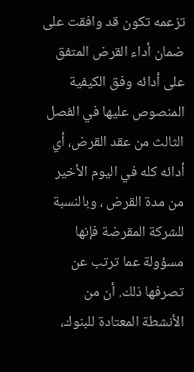تزعمه تكون قد وافقت على ضمان أداء القرض المتفق على أدائه وفق الكيفية المنصوص عليها في الفصل الثالث من عقد القرض، أي أدائه كله في اليوم الأخير من مدة القرض ، وبالنسبة للشركة المقرضة فإنها مسؤولة عما ترتب عن تصرفها ذلك. أن من الأنشطة المعتادة للبنوك،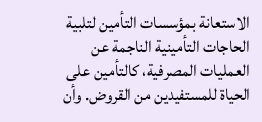الاستعانة بمؤسسات التأمين لتلبية الحاجات التأمينية الناجمة عن العمليات المصرفية، كالتأمين على الحياة للمستفيدين من القروض. وأن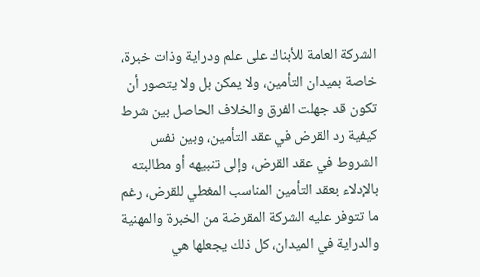الشركة العامة للأبناك على علم ودراية وذات خبرة، خاصة بميدان التأمين، ولا يمكن بل ولا يتصور أن تكون قد جهلت الفرق والخلاف الحاصل بين شرط كيفية رد القرض في عقد التأمين، وبين نفس الشروط في عقد القرض، وإلى تنبيهه أو مطالبته بالإدلاء بعقد التأمين المناسب المغطي للقرض، رغم ما تتوفر عليه الشركة المقرضة من الخبرة والمهنية والدراية في الميدان، كل ذلك يجعلها هي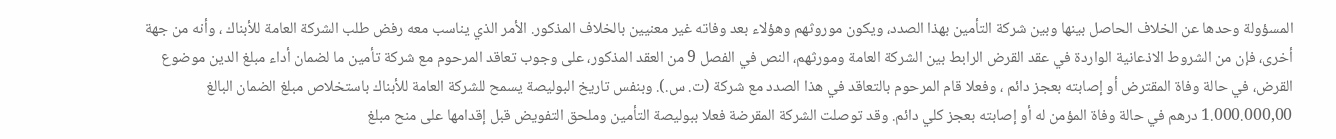المسؤولة وحدها عن الخلاف الحاصل بينها وبين شركة التأمين بهذا الصدد، ويكون موروثهم وهؤلاء بعد وفاته غير معنيين بالخلاف المذكور. الأمر الذي يناسب معه رفض طلب الشركة العامة للأبناك ، وأنه من جهة أخرى، فإن من الشروط الاذعانية الواردة في عقد القرض الرابط بين الشركة العامة ومورثهم، النص في الفصل 9 من العقد المذكور، على وجوب تعاقد المرحوم مع شركة تأمين ما لضمان أداء مبلغ الدين موضوع القرض، في حالة وفاة المقترض أو إصابته بعجز دائم ، وفعلا قام المرحوم بالتعاقد في هذا الصدد مع شركة (ت. س.). وبنفس تاريخ البوليصة يسمح للشركة العامة للأبناك باستخلاص مبلغ الضمان البالغ 1.000.000,00 درهم في حالة وفاة المؤمن له أو إصابته بعجز كلي دائم. وقد توصلت الشركة المقرضة فعلا ببوليصة التأمين وملحق التفويض قبل إقدامها على منح مبلغ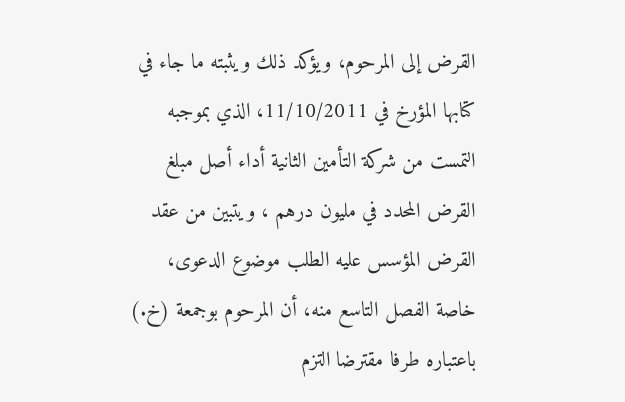القرض إلى المرحوم، ويؤكد ذلك ويثبته ما جاء في كتابها المؤرخ في 11/10/2011، الذي بموجبه التمست من شركة التأمين الثانية أداء أصل مبلغ القرض المحدد في مليون درهم ، ويتبين من عقد القرض المؤسس عليه الطلب موضوع الدعوى، خاصة الفصل التاسع منه، أن المرحوم بوجمعة (خ.) باعتباره طرفا مقترضا التزم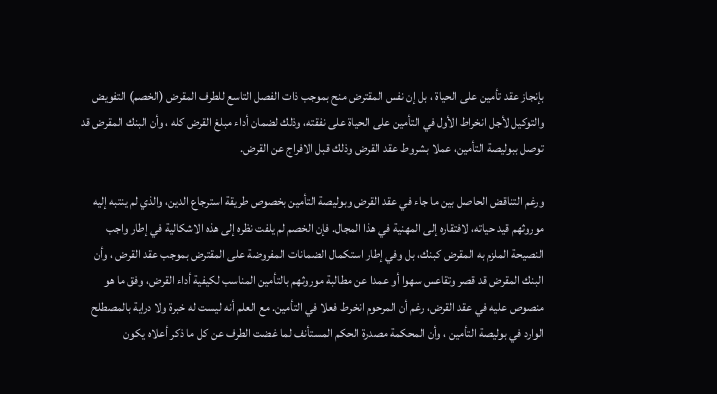بإنجاز عقد تأمين على الحياة ، بل إن نفس المقترض منح بموجب ذات الفصل التاسع للطرف المقرض (الخصم) التفويض والتوكيل لأجل انخراط الأول في التأمين على الحياة على نفقته، وذلك لضمان أداء مبلغ القرض كله ، وأن البنك المقرض قد توصل ببوليصة التأمين، عملا بشروط عقد القرض وذلك قبل الافراج عن القرض.

ورغم التناقض الحاصل بين ما جاء في عقد القرض وبوليصة التأمين بخصوص طريقة استرجاع الدين، والذي لم ينتبه إليه موروثهم قيد حياته، لافتقاره إلى المهنية في هذا المجال. فإن الخصم لم يلفت نظره إلى هذه الاشكالية في إطار واجب النصيحة الملزم به المقرض كبنك، بل وفي إطار استكمال الضمانات المفروضة على المقترض بموجب عقد القرض ، وأن البنك المقرض قد قصر وتقاعس سهوا أو عمدا عن مطالبة موروثهم بالتأمين المناسب لكيفية أداء القرض، وفق ما هو منصوص عليه في عقد القرض، رغم أن المرحوم انخرط فعلا في التأمين. مع العلم أنه ليست له خبرة ولا دراية بالمصطلح الوارد في بوليصة التأمين ، وأن المحكمة مصدرة الحكم المستأنف لما غضت الطرف عن كل ما ذكر أعلاه يكون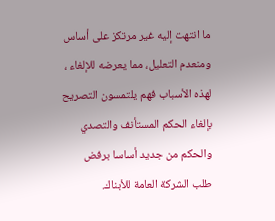ما انتهت إليه غير مرتكز على أساس ومنعدم التعليل، مما يعرضه للإلغاء ، لهذه الأسباب فهم يلتمسون التصريح بإلغاء الحكم المستأنف والتصدي والحكم من جديد أساسا برفض طلب الشركة العامة للأبناك.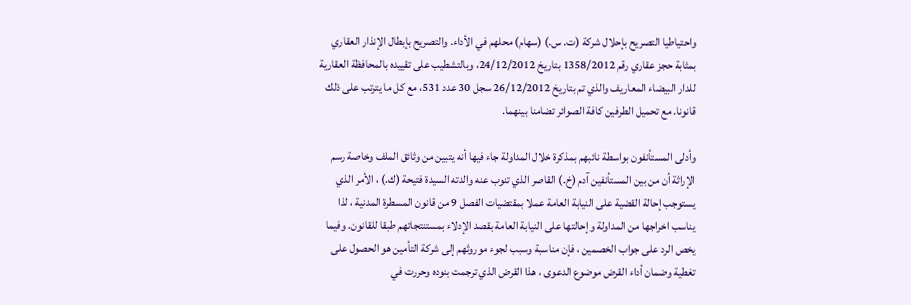واحتياطيا التصريح بإحلال شركة (ت. س.) (سهام) محلهم في الأداء. والتصريح بإبطال الإنذار العقاري بمثابة حجز عقاري رقم 1358/2012 بتاريخ 24/12/2012، وبالتشطيب على تقييده بالمحافظة العقارية للدار البيضاء المعاريف والذي تم بتاريخ 26/12/2012 سجل 30 عدد 531، مع كل ما يترتب على ذلك قانونا. مع تحميل الطرفين كافة الصوائر تضامنا بينهما.

وأدلى المستأنفون بواسطة نائبهم بمذكرة خلال المداولة جاء فيها أنه يتبين من وثائق الملف وخاصة رسم الإراثة أن من بين المستأنفين آدم (خ.) القاصر الذي تنوب عنه والدته السيدة فتيحة (ك.) ، الأمر الذي يستوجب إحالة القضية على النيابة العامة عملا بمقتضيات الفصل 9 من قانون المسطرة المدنية ، لذا يناسب اخراجها من المداولة وإحالتها على النيابة العامة بقصد الإدلاء بمستنتجاتهم طبقا للقانون. وفيما يخص الرد على جواب الخصمين ، فإن مناسبة وسبب لجوء موروثهم إلى شركة التأمين هو الحصول على تغطية وضمان أداء القرض موضوع الدعوى ، هذا القرض الذي ترجمت بنوده وحررت في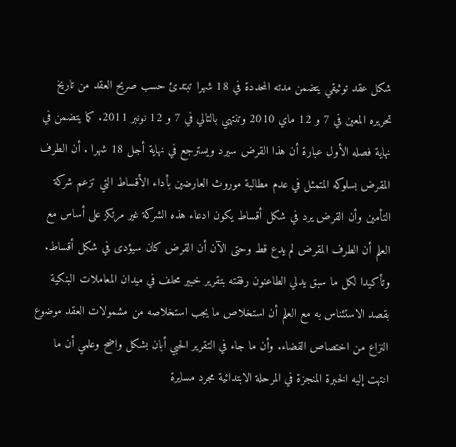شكل عقد توثيقي يتضمن مدته المحددة في 18 شهرا تبتدئ حسب صريح العقد من تاريخ تحريره المعين في 7 و 12 ماي 2010 وتنتهي بالتالي في 7 و 12 نونبر 2011. كما يتضمن في نهاية فصله الأول عبارة أن هذا القرض سيرد ويسترجع في نهاية أجل 18 شهرا . أن الطرف المقرض بسلوكه المتمثل في عدم مطالبة موروث العارضين بأداء الأقساط التي تزعم شركة التأمين وأن القرض يرد في شكل أقساط يكون ادعاء هذه الشركة غير مرتكز على أساس مع العلم أن الطرف المقرض لم يدع قط وحتى الآن أن القرض كان سيؤدى في شكل أقساط. وتأكيدا لكل ما سبق يدلي الطاعنون رفقته بتقرير خبير محلف في ميدان المعاملات البنكية بقصد الاستئناس به مع العلم أن استخلاص ما يجب استخلاصه من مشمولات العقد موضوع النزاع من اختصاص القضاء. وأن ما جاء في التقرير الحبي أبان بشكل واضح وعلمي أن ما انتهت إليه الخبرة المنجزة في المرحلة الابتدائية مجرد مسايرة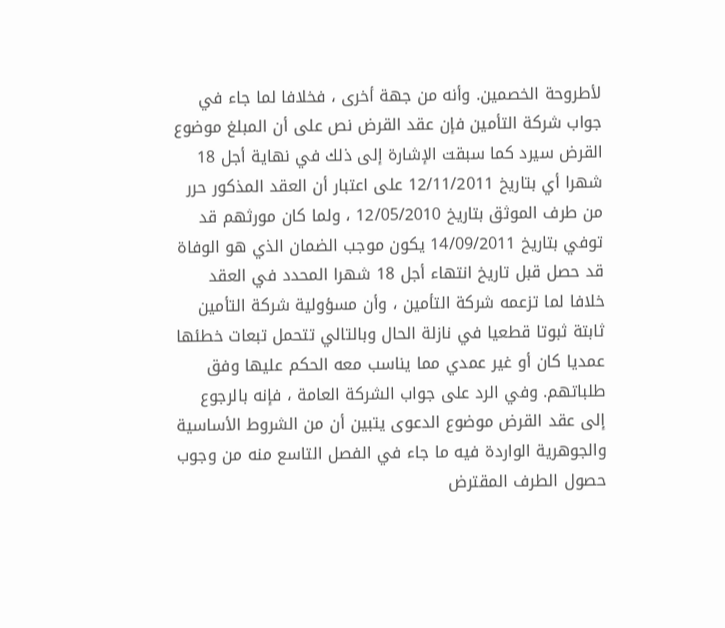لأطروحة الخصمين. وأنه من جهة أخرى ، فخلافا لما جاء في جواب شركة التأمين فإن عقد القرض نص على أن المبلغ موضوع القرض سيرد كما سبقت الإشارة إلى ذلك في نهاية أجل 18 شهرا أي بتاريخ 12/11/2011 على اعتبار أن العقد المذكور حرر من طرف الموثق بتاريخ 12/05/2010 ، ولما كان مورثهم قد توفي بتاريخ 14/09/2011 يكون موجب الضمان الذي هو الوفاة قد حصل قبل تاريخ انتهاء أجل 18 شهرا المحدد في العقد خلافا لما تزعمه شركة التأمين ، وأن مسؤولية شركة التأمين ثابتة ثبوتا قطعيا في نازلة الحال وبالتالي تتحمل تبعات خطئها عمديا كان أو غير عمدي مما يناسب معه الحكم عليها وفق طلباتهم. وفي الرد على جواب الشركة العامة ، فإنه بالرجوع إلى عقد القرض موضوع الدعوى يتبين أن من الشروط الأساسية والجوهرية الواردة فيه ما جاء في الفصل التاسع منه من وجوب حصول الطرف المقترض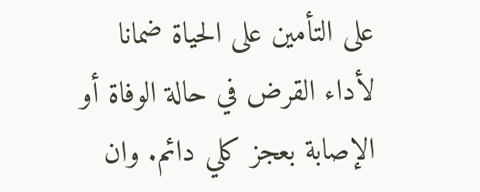على التأمين على الحياة ضمانا لأداء القرض في حالة الوفاة أو الإصابة بعجز كلي دائم. وان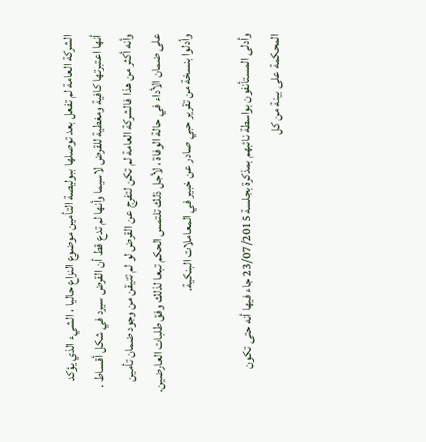الشركة العامة لم تفعل بعد توصلها ببوليصة التأمين موضوع النزاع حاليا ، الشيء الذي يؤكد أنها اعتبرتها كافية ومغطية للقرض لاسيما وأنها لم تدع قط أن القرض سيرد في شكل أقساط . وأنه أكثر من هذا فالشركة العامة لم تكن لتفرج عن القرض لو لم تتيقن من وجود ضمان تأمين على ضمان الأداء في حالة الوفاة ، لأجل ذلك تلتمس الحكم تبعا لذلك وفق طلبات العارضين. وأدلوا بنسخة من تقرير حبي صادر عن خبير في المعاملات البنكية.

وأدلى المستأنفون بواسطة نائبهم بمذكرة بجلسة 23/07/2015 جاء فيها أنه حتى تكون المحكمة على بينة من كل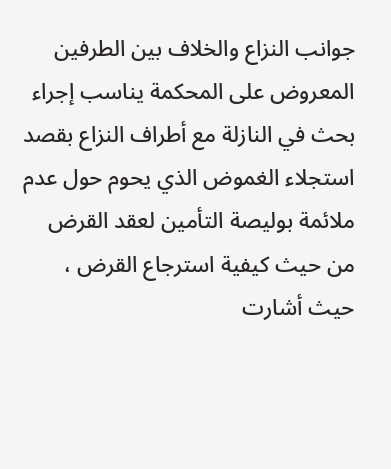جوانب النزاع والخلاف بين الطرفين المعروض على المحكمة يناسب إجراء بحث في النازلة مع أطراف النزاع بقصد استجلاء الغموض الذي يحوم حول عدم ملائمة بوليصة التأمين لعقد القرض من حيث كيفية استرجاع القرض ، حيث أشارت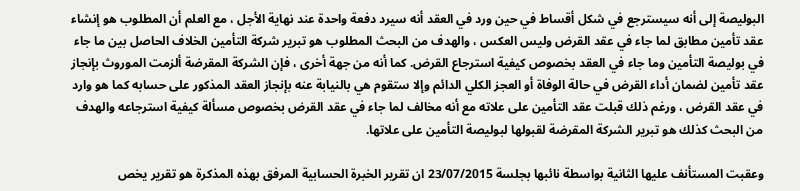البوليصة إلى أنه سيسترجع في شكل أقساط في حين ورد في العقد أنه سيرد دفعة واحدة عند نهاية الأجل ، مع العلم أن المطلوب هو إنشاء عقد تأمين مطابق لما جاء في عقد القرض وليس العكس ، والهدف من البحث المطلوب هو تبرير شركة التأمين الخلاف الحاصل بين ما جاء في بوليصة التأمين وما جاء في العقد بخصوص كيفية استرجاع القرض. كما أنه من جهة أخرى ، فإن الشركة المقرضة ألزمت الموروث بإنجاز عقد تأمين لضمان أداء القرض في حالة الوفاة أو العجز الكلي الدائم وإلا ستقوم هي بالنيابة عنه بإنجاز العقد المذكور على حسابه كما هو وارد في عقد القرض ، ورغم ذلك قبلت عقد التأمين على علاته مع أنه مخالف لما جاء في عقد القرض بخصوص مسألة كيفية استرجاعه والهدف من البحث كذلك هو تبرير الشركة المقرضة لقبولها لبوليصة التأمين على علاتها.

وعقبت المستأنف عليها الثانية بواسطة نائبها بجلسة 23/07/2015 ان تقرير الخبرة الحسابية المرفق بهذه المذكرة هو تقرير يخص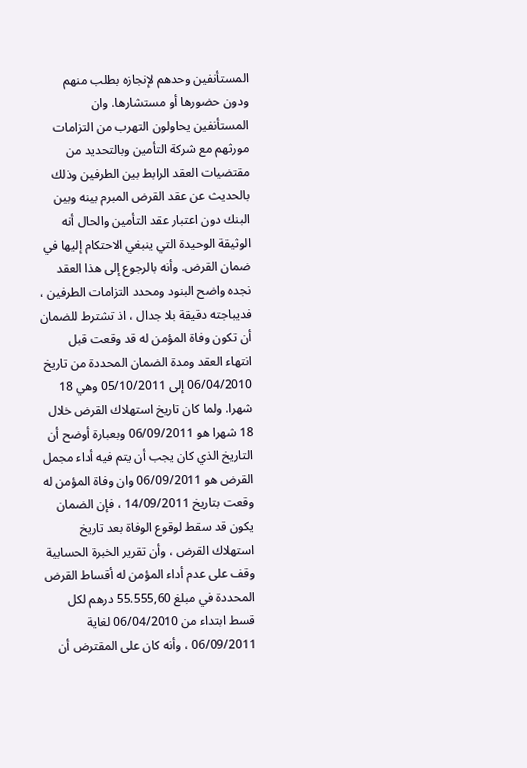المستأنفين وحدهم لإنجازه بطلب منهم ودون حضورها أو مستشارها. وان المستأنفين يحاولون التهرب من التزامات مورثهم مع شركة التأمين وبالتحديد من مقتضيات العقد الرابط بين الطرفين وذلك بالحديث عن عقد القرض المبرم بينه وبين البنك دون اعتبار عقد التأمين والحال أنه الوثيقة الوحيدة التي ينبغي الاحتكام إليها في ضمان القرض. وأنه بالرجوع إلى هذا العقد نجده واضح البنود ومحدد التزامات الطرفين ، فديباجته دقيقة بلا جدال ، اذ تشترط للضمان أن تكون وفاة المؤمن له قد وقعت قبل انتهاء العقد ومدة الضمان المحددة من تاريخ 06/04/2010 إلى 05/10/2011 وهي 18 شهرا. ولما كان تاريخ استهلاك القرض خلال 18 شهرا هو 06/09/2011 وبعبارة أوضح أن التاريخ الذي كان يجب أن يتم فيه أداء مجمل القرض هو 06/09/2011 وان وفاة المؤمن له وقعت بتاريخ 14/09/2011 ، فإن الضمان يكون قد سقط لوقوع الوفاة بعد تاريخ استهلاك القرض ، وأن تقرير الخبرة الحسابية وقف على عدم أداء المؤمن له أقساط القرض المحددة في مبلغ 55.555,60 درهم لكل قسط ابتداء من 06/04/2010 لغاية 06/09/2011 ، وأنه كان على المقترض أن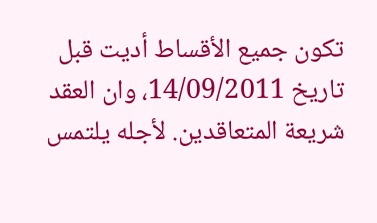تكون جميع الأقساط أديت قبل تاريخ 14/09/2011، وان العقد شريعة المتعاقدين. لأجله يلتمس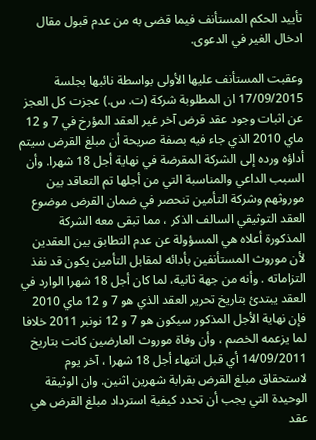تأييد الحكم المستأنف فيما قضى به من عدم قبول مقال ادخال الغير في الدعوى.

وعقبت المستأنف عليها الأولى بواسطة نائبها بجلسة 17/09/2015 ان المطلوبة شركة (ت. س.) عجزت كل العجز عن اثبات وجود عقد قرض آخر غير العقد المؤرخ في 7 و 12 ماي 2010 الذي جاء فيه بصفة صريحة أن مبلغ القرض سيتم أداؤه ورده إلى الشركة المقرضة في نهاية أجل 18 شهرا. وأن السبب الداعي والمناسبة التي من أجلها تم التعاقد بين موروثهم وشركة التأمين تنحصر في ضمان القرض موضوع العقد التوثيقي السالف الذكر ، مما تبقى معه الشركة المذكورة أعلاه هي المسؤولة عن عدم التطابق بين العقدين لأن موروث المستأنفين بأدائه لمقابل التأمين يكون قد نفذ التزاماته . وأنه من جهة ثانية، لما كان أجل 18 شهرا الوارد في العقد يبتدئ بتاريخ تحرير العقد الذي هو 7 و 12 ماي 2010 فإن نهاية الأجل المذكور سيكون هو 7 و 12 نونبر 2011 خلافا لما يزعمه الخصم ، وأن وفاة موروث العارضين كانت بتاريخ 14/09/2011 أي قبل انتهاء أجل 18 شهرا ، آخر يوم لاستحقاق مبلغ القرض بقرابة شهرين اثنين. وان الوثيقة الوحيدة التي يجب أن تحدد كيفية استرداد مبلغ القرض هي عقد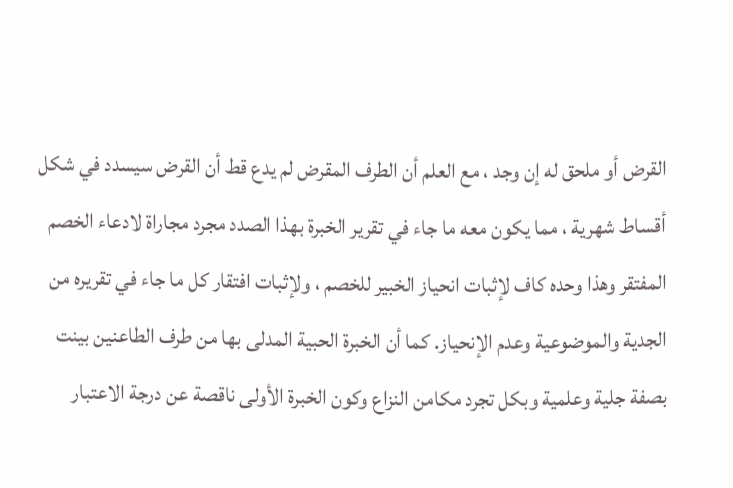القرض أو ملحق له إن وجد ، مع العلم أن الطرف المقرض لم يدع قط أن القرض سيسدد في شكل أقساط شهرية ، مما يكون معه ما جاء في تقرير الخبرة بهذا الصدد مجرد مجاراة لادعاء الخصم المفتقر وهذا وحده كاف لإثبات انحياز الخبير للخصم ، ولإثبات افتقار كل ما جاء في تقريره من الجدية والموضوعية وعدم الإنحياز. كما أن الخبرة الحبية المدلى بها من طرف الطاعنين بينت بصفة جلية وعلمية وبكل تجرد مكامن النزاع وكون الخبرة الأولى ناقصة عن درجة الاعتبار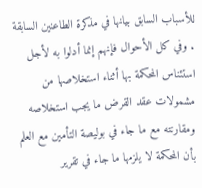للأسباب السابق بيانها في مذكرة الطاعنين السابقة . وفي كل الأحوال فإنهم إنما أدلوا به لأجل استئناس المحكمة بها أثناء استخلاصها من مشمولات عقد القرض ما يجب استخلاصه ومقارنته مع ما جاء في بوليصة التأمين مع العلم بأن المحكمة لا يلزمها ما جاء في تقرير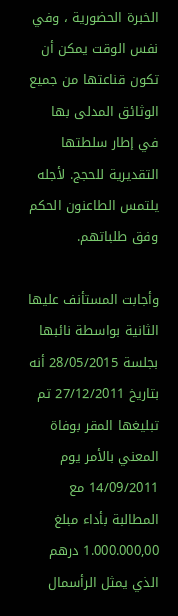الخبرة الحضورية ، وفي نفس الوقت يمكن أن تكون قناعتها من جميع الوثائق المدلى بها في إطار سلطتها التقديرية للحجج. لأجله يلتمس الطاعنون الحكم وفق طلباتهم.

وأجابت المستأنف عليها الثانية بواسطة نائبها بجلسة 28/05/2015 أنه بتاريخ 27/12/2011 تم تبليغها المقر بوفاة المعني بالأمر يوم 14/09/2011 مع المطالبة بأداء مبلغ 1.000.000,00 درهم الذي يمثل الرأسمال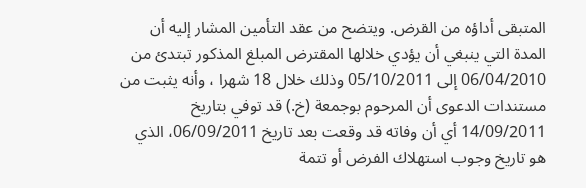المتبقى أداؤه من القرض. ويتضح من عقد التأمين المشار إليه أن المدة التي ينبغي أن يؤدي خلالها المقترض المبلغ المذكور تبتدئ من 06/04/2010 إلى 05/10/2011 وذلك خلال 18 شهرا ، وأنه يثبت من مستندات الدعوى أن المرحوم بوجمعة (خ.) قد توفي بتاريخ 14/09/2011 أي أن وفاته قد وقعت بعد تاريخ 06/09/2011، الذي هو تاريخ وجوب استهلاك الفرض أو تتمة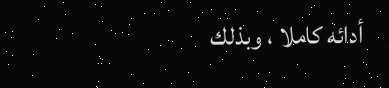أدائه كاملا ، وبذلك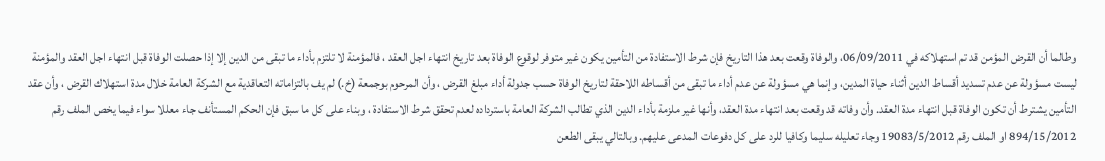وطالما أن القرض المؤمن قد تم استهلاكه في 06/09/2011، والوفاة وقعت بعد هذا التاريخ فإن شرط الاستفادة من التأمين يكون غير متوفر لوقوع الوفاة بعد تاريخ انتهاء اجل العقد ، فالمؤمنة لا تلتزم بأداء ما تبقى من الدين إلا إذا حصلت الوفاة قبل انتهاء اجل العقد والمؤمنة ليست مسؤولة عن عدم تسديد أقساط الدين أثناء حياة المدين، وإنما هي مسؤولة عن عدم أداء ما تبقى من أقساطه اللاحقة لتاريخ الوفاة حسب جدولة أداء مبلغ القرض ، وأن المرحوم بوجمعة (خ.) لم يف بالتزاماته التعاقدية مع الشركة العامة خلال مدة استهلاك القرض ، وأن عقد التأمين يشترط أن تكون الوفاة قبل انتهاء مدة العقد. وأن وفاته قد وقعت بعد انتهاء مدة العقد، وأنها غير ملزمة بأداء الدين الذي تطالب الشركة العامة باسترداده لعدم تحقق شرط الاستفادة ، وبناء على كل ما سبق فإن الحكم المستأنف جاء معللا سواء فيما يخص الملف رقم 894/15/2012 او الملف رقم 19083/5/2012 وجاء تعليله سليما وكافيا للرد على كل دفوعات المدعى عليهم. وبالتالي يبقى الطعن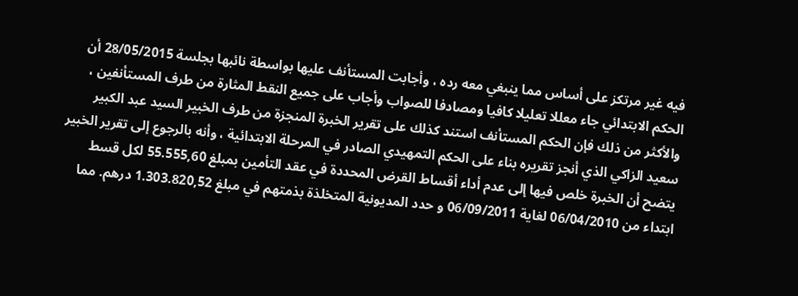فيه غير مرتكز على أساس مما ينبغي معه رده ، وأجابت المستأنف عليها بواسطة نائبها بجلسة 28/05/2015 أن الحكم الابتدائي جاء معللا تعليلا كافيا ومصادفا للصواب وأجاب على جميع النقط المثارة من طرف المستأنفين ، والأكثر من ذلك فإن الحكم المستأنف استند كذلك على تقرير الخبرة المنجزة من طرف الخبير السيد عبد الكبير سعيد الزاكي الذي أنجز تقريره بناء على الحكم التمهيدي الصادر في المرحلة الابتدائية ، وأنه بالرجوع إلى تقرير الخبير يتضح أن الخبرة خلص فيها إلى عدم أداء أقساط القرض المحددة في عقد التأمين بمبلغ 55.555,60 لكل قسط ابتداء من 06/04/2010 لغاية 06/09/2011 و حدد المديونية المتخلذة بذمتهم في مبلغ 1.303.820,52 درهم. مما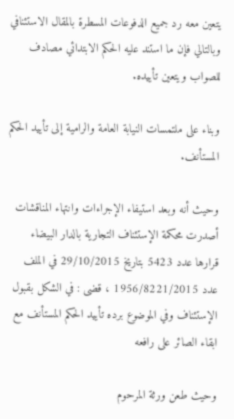يتعين معه رد جميع الدفوعات المسطرة بالمقال الاستئنافي وبالتالي فإن ما استند عليه الحكم الابتدائي مصادف للصواب ويتعين تأييده.

وبناء على ملتمسات النيابة العامة والرامية إلى تأييد الحكم المستأنف.

وحيث أنه وبعد استيفاء الإجراءات وانتهاء المناقشات أصدرت محكمة الإستئناف التجارية بالدار البيضاء قرارها عدد 5423 بتاريخ 29/10/2015 في الملف عدد 1956/8221/2015 ، قضى : في الشكل بقبول الإستئناف وفي الموضوع برده تأييد الحكم المستأنف مع ابقاء الصائر على رافعه

وحيث طعن ورثة المرحوم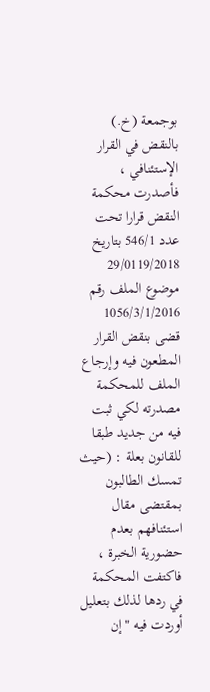بوجمعة (خ.) بالنقض في القرار الإستئنافي ، فأصدرت محكمة النقض قرارا تحت عدد 546/1 بتاريخ 29/0119/2018 موضوع الملف رقم 1056/3/1/2016 قضى بنقض القرار المطعون فيه وإرجاع الملف للمحكمة مصدرته لكي ثبت فيه من جديد طبقا للقانون بعلة : (حيث تمسك الطالبون بمقتضى مقال استئنافهم بعدم حضورية الخبرة ، فاكتفت المحكمة في ردها لذلك بتعليل أوردت فيه "إن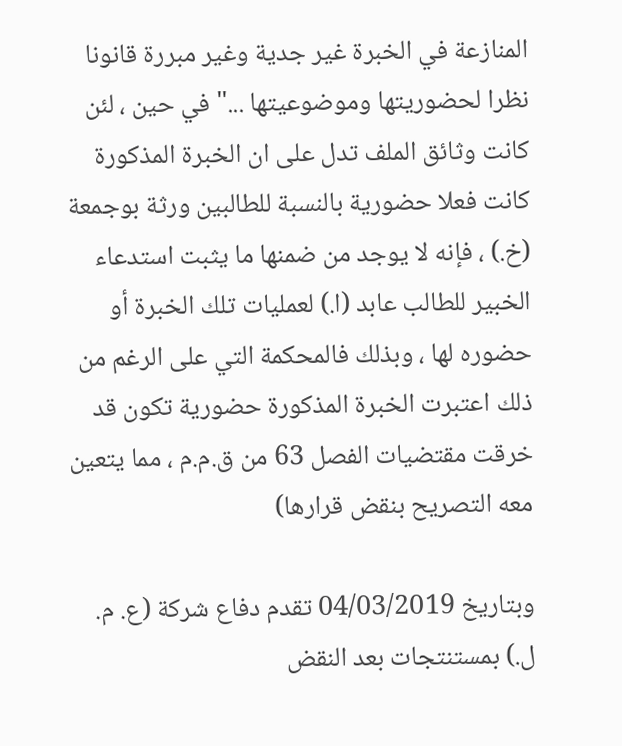المنازعة في الخبرة غير جدية وغير مبررة قانونا نظرا لحضوريتها وموضوعيتها ..." في حين ، لئن كانت وثائق الملف تدل على ان الخبرة المذكورة كانت فعلا حضورية بالنسبة للطالبين ورثة بوجمعة (خ.) ، فإنه لا يوجد من ضمنها ما يثبت استدعاء الخبير للطالب عابد (ا.) لعمليات تلك الخبرة أو حضوره لها ، وبذلك فالمحكمة التي على الرغم من ذلك اعتبرت الخبرة المذكورة حضورية تكون قد خرقت مقتضيات الفصل 63 من ق.م.م ، مما يتعين معه التصريح بنقض قرارها)

وبتاريخ 04/03/2019 تقدم دفاع شركة (ع. م. ل.) بمستنتجات بعد النقض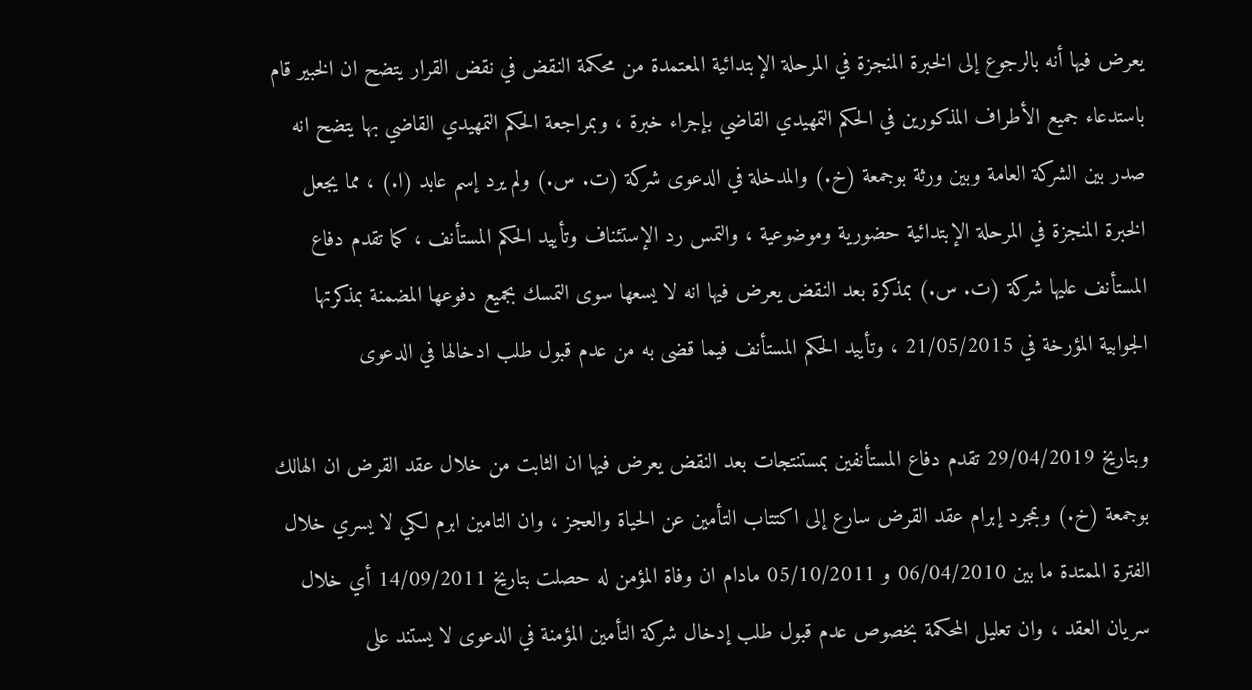يعرض فيها أنه بالرجوع إلى الخبرة المنجزة في المرحلة الإبتدائية المعتمدة من محكمة النقض في نقض القرار يتضح ان الخبير قام باستدعاء جميع الأطراف المذكورين في الحكم التمهيدي القاضي بإجراء خبرة ، وبمراجعة الحكم التمهيدي القاضي بها يتضح انه صدر بين الشركة العامة وبين ورثة بوجمعة (خ.) والمدخلة في الدعوى شركة (ت. س.) ولم يرد إسم عابد (ا.) ، مما يجعل الخبرة المنجزة في المرحلة الإبتدائية حضورية وموضوعية ، والتمس رد الإستئناف وتأييد الحكم المستأنف ، كما تقدم دفاع المستأنف عليها شركة (ت. س.) بمذكرة بعد النقض يعرض فيها انه لا يسعها سوى التمسك بجميع دفوعها المضمنة بمذكرتها الجوابية المؤرخة في 21/05/2015 ، وتأييد الحكم المستأنف فيما قضى به من عدم قبول طلب ادخالها في الدعوى

وبتاريخ 29/04/2019 تقدم دفاع المستأنفين بمستنتجات بعد النقض يعرض فيها ان الثابت من خلال عقد القرض ان الهالك بوجمعة (خ.) وبمجرد إبرام عقد القرض سارع إلى اكتتاب التأمين عن الحياة والعجز ، وان التامين ابرم لكي لا يسري خلال الفترة الممتدة ما بين 06/04/2010 و 05/10/2011 مادام ان وفاة المؤمن له حصلت بتاريخ 14/09/2011 أي خلال سريان العقد ، وان تعليل المحكمة بخصوص عدم قبول طلب إدخال شركة التأمين المؤمنة في الدعوى لا يستند على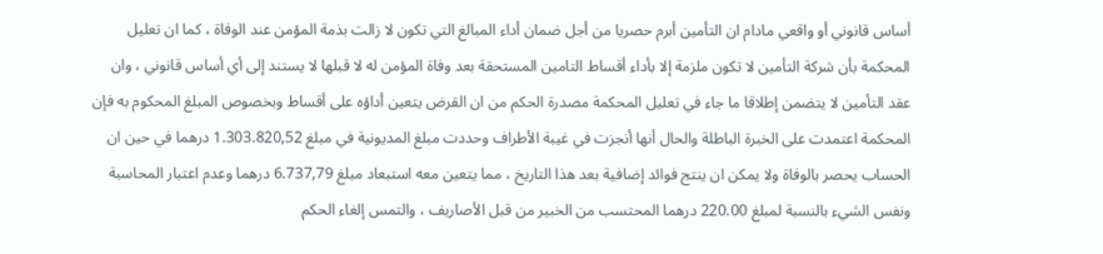أساس قانوني أو واقعي مادام ان التأمين أبرم حصريا من أجل ضمان أداء المبالغ التي تكون لا زالت بذمة المؤمن عند الوفاة ، كما ان تعليل المحكمة بأن شركة التأمين لا تكون ملزمة إلا بأداء أقساط التامين المستحقة بعد وفاة المؤمن له لا قبلها لا يستند إلى أي أساس قانوني ، وان عقد التأمين لا يتضمن إطلاقا ما جاء في تعليل المحكمة مصدرة الحكم من ان القرض يتعين أداؤه على أقساط وبخصوص المبلغ المحكوم به فإن المحكمة اعتمدت على الخبرة الباطلة والحال أنها أنجزت في غيبة الأطراف وحددت مبلغ المديونية في مبلغ 1.303.820,52 درهما في حين ان الحساب يحصر بالوفاة ولا يمكن ان ينتج فوائد إضافية بعد هذا التاريخ ، مما يتعين معه استبعاد مبلغ 6.737,79 درهما وعدم اعتبار المحاسبة ونفس الشيء بالنسبة لمبلغ 220.00 درهما المحتسب من الخبير من قبل الأصاريف ، والتمس إلغاء الحكم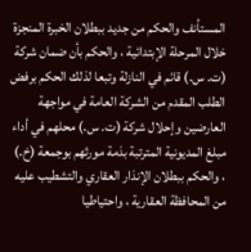المستأنف والحكم من جديد ببطلان الخبرة المنجزة خلال المرحلة الإبتدائية ، والحكم بأن ضمان شركة (ت. س.) قائم في النازلة وتبعا لذلك الحكم برفض الطلب المقدم من الشركة العامة في مواجهة العارضين وإحلال شركة (ت. س.) محلهم في أداء مبلغ المديونية المترتبة بذمة مورثهم بوجمعة (خ.) ، والحكم ببطلان الإنذار العقاري والتشطيب عليه من المحافظة العقارية ، واحتياطيا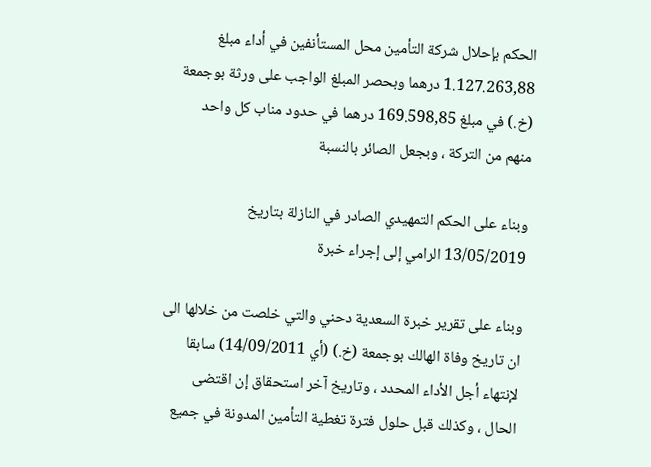الحكم بإحلال شركة التأمين محل المستأنفين في أداء مبلغ 1.127.263,88 درهما وبحصر المبلغ الواجب على ورثة بوجمعة (خ.) في مبلغ 169.598,85 درهما في حدود مناب كل واحد منهم من التركة ، وبجعل الصائر بالنسبة

وبناء على الحكم التمهيدي الصادر في النازلة بتاريخ 13/05/2019 الرامي إلى إجراء خبرة

وبناء على تقرير خبرة السعدية دحني والتي خلصت من خلالها الى ان تاريخ وفاة الهالك بوجمعة (خ.) (أي 14/09/2011) سابقا لإنتهاء أجل الأداء المحدد ، وتاريخ آخر استحقاق إن اقتضى الحال ، وكذلك قبل حلول فترة تغطية التأمين المدونة في جميع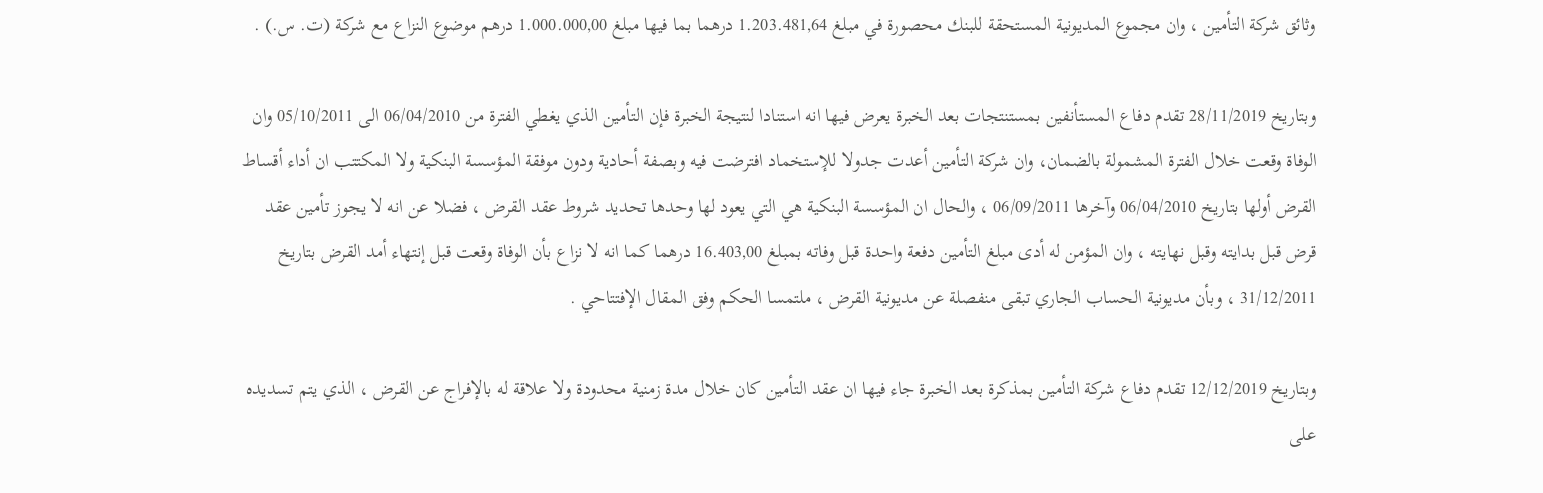وثائق شركة التأمين ، وان مجموع المديونية المستحقة للبنك محصورة في مبلغ 1.203.481,64 درهما بما فيها مبلغ 1.000.000,00 درهم موضوع النزاع مع شركة (ت. س.) .

وبتاريخ 28/11/2019 تقدم دفاع المستأنفين بمستنتجات بعد الخبرة يعرض فيها انه استنادا لنتيجة الخبرة فإن التأمين الذي يغطي الفترة من 06/04/2010 الى 05/10/2011 وان الوفاة وقعت خلال الفترة المشمولة بالضمان، وان شركة التأمين أعدت جدولا للإستخماد افترضت فيه وبصفة أحادية ودون موفقة المؤسسة البنكية ولا المكتتب ان أداء أقساط القرض أولها بتاريخ 06/04/2010 وآخرها 06/09/2011 ، والحال ان المؤسسة البنكية هي التي يعود لها وحدها تحديد شروط عقد القرض ، فضلا عن انه لا يجوز تأمين عقد قرض قبل بدايته وقبل نهايته ، وان المؤمن له أدى مبلغ التأمين دفعة واحدة قبل وفاته بمبلغ 16.403,00 درهما كما انه لا نزاع بأن الوفاة وقعت قبل إنتهاء أمد القرض بتاريخ 31/12/2011 ، وبأن مديونية الحساب الجاري تبقى منفصلة عن مديونية القرض ، ملتمسا الحكم وفق المقال الإفتتاحي .

وبتاريخ 12/12/2019 تقدم دفاع شركة التأمين بمذكرة بعد الخبرة جاء فيها ان عقد التأمين كان خلال مدة زمنية محدودة ولا علاقة له بالإفراج عن القرض ، الذي يتم تسديده على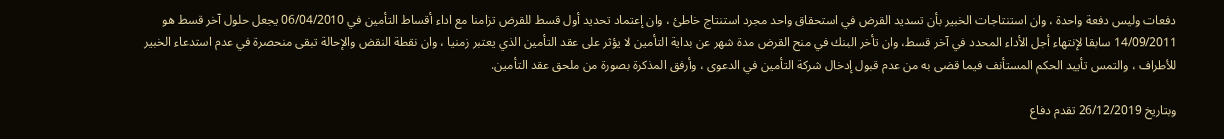دفعات وليس دفعة واحدة ، وان استنتاجات الخبير بأن تسديد القرض في استحقاق واحد مجرد استنتاج خاطئ ، وان إعتماد تحديد أول قسط للقرض تزامنا مع اداء أقساط التأمين في 06/04/2010 يجعل حلول آخر قسط هو 14/09/2011 سابقا لإنتهاء أجل الأداء المحدد في آخر قسط، وان تأخر البنك في منح القرض مدة شهر عن بداية التأمين لا يؤثر على عقد التأمين الذي يعتبر زمنيا ، وان نقطة النقض والإحالة تبقى منحصرة في عدم استدعاء الخبير للأطراف ، والتمس تأييد الحكم المستأنف فيما قضى به من عدم قبول إدخال شركة التأمين في الدعوى ، وأرفق المذكرة بصورة من ملحق عقد التأمين.

وبتاريخ 26/12/2019 تقدم دفاع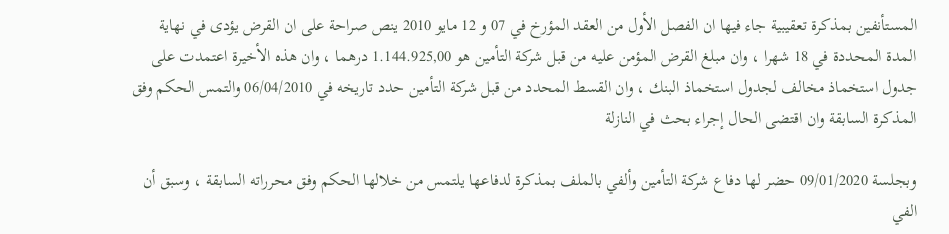المستأنفين بمذكرة تعقيبية جاء فيها ان الفصل الأول من العقد المؤرخ في 07 و 12 مايو 2010 ينص صراحة على ان القرض يؤدى في نهاية المدة المحددة في 18 شهرا ، وان مبلغ القرض المؤمن عليه من قبل شركة التأمين هو 1.144.925,00 درهما ، وان هذه الأخيرة اعتمدت على جدول استخماذ مخالف لجدول استخماذ البنك ، وان القسط المحدد من قبل شركة التأمين حدد تاريخه في 06/04/2010 والتمس الحكم وفق المذكرة السابقة وان اقتضى الحال إجراء بحث في النازلة

وبجلسة 09/01/2020 حضر لها دفاع شركة التأمين وألفي بالملف بمذكرة لدفاعها يلتمس من خلالها الحكم وفق محرراته السابقة ، وسبق أن الفي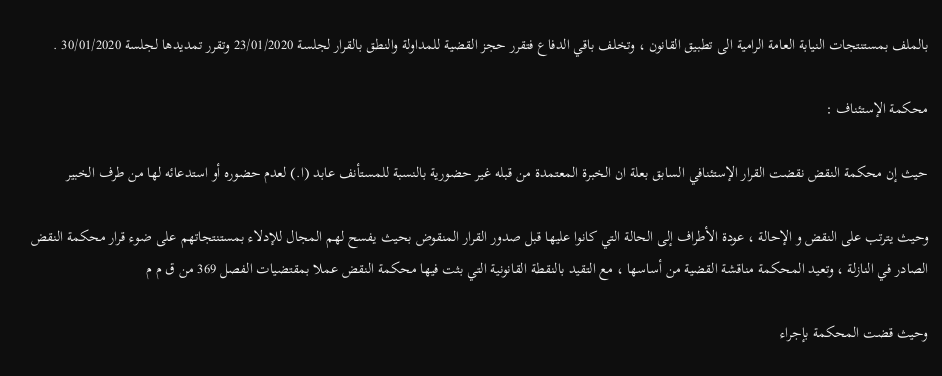بالملف بمستنتجات النيابة العامة الرامية الى تطبيق القانون ، وتخلف باقي الدفاع فتقرر حجز القضية للمداولة والنطق بالقرار لجلسة 23/01/2020 وتقرر تمديدها لجلسة 30/01/2020 .

محكمة الإستئناف :

حيث إن محكمة النقض نقضت القرار الإستئنافي السابق بعلة ان الخبرة المعتمدة من قبله غير حضورية بالنسبة للمستأنف عابد (ا.) لعدم حضوره أو استدعائه لها من طرف الخبير

وحيث يترتب على النقض و الإحالة ، عودة الأطراف إلى الحالة التي كانوا عليها قبل صدور القرار المنقوض بحيث يفسح لهم المجال للإدلاء بمستنتجاتهم على ضوء قرار محكمة النقض الصادر في النازلة ، وتعيد المحكمة مناقشة القضية من أساسها ، مع التقيد بالنقطة القانونية التي بثت فيها محكمة النقض عملا بمقتضيات الفصل 369 من ق م م

وحيث قضت المحكمة بإجراء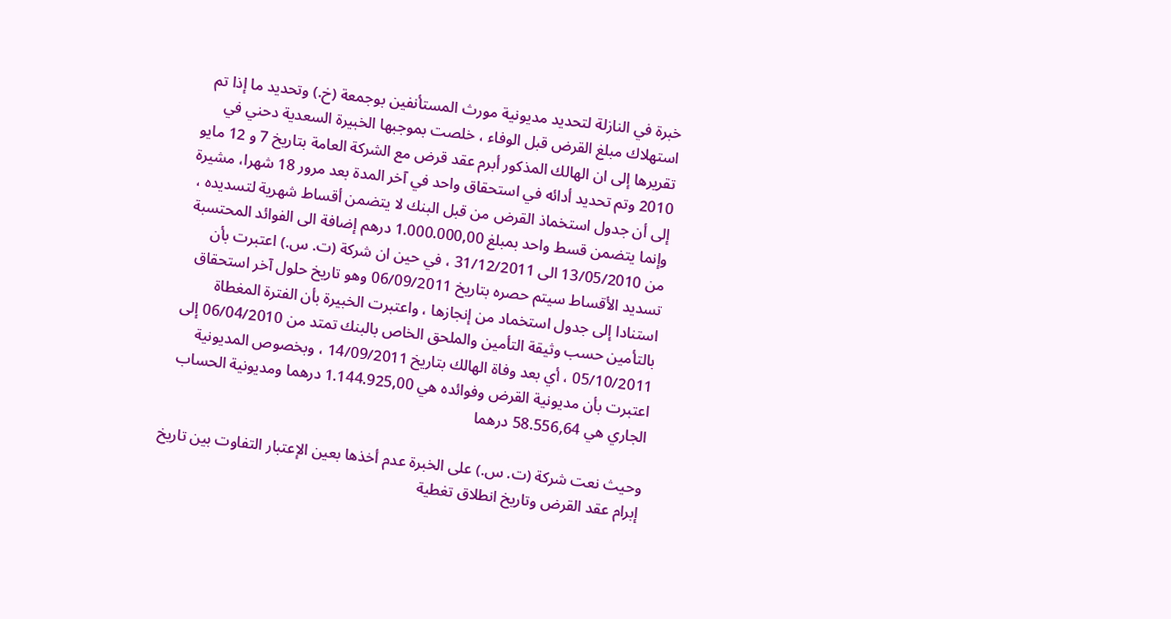خبرة في النازلة لتحديد مديونية مورث المستأنفين بوجمعة (خ.) وتحديد ما إذا تم استهلاك مبلغ القرض قبل الوفاء ، خلصت بموجبها الخبيرة السعدية دحني في تقريرها إلى ان الهالك المذكور أبرم عقد قرض مع الشركة العامة بتاريخ 7 و 12 مايو 2010 وتم تحديد أدائه في استحقاق واحد في آخر المدة بعد مرور 18 شهرا، مشيرة إلى أن جدول استخماذ القرض من قبل البنك لا يتضمن أقساط شهرية لتسديده ، وإنما يتضمن قسط واحد بمبلغ 1.000.000,00 درهم إضافة الى الفوائد المحتسبة من 13/05/2010 الى 31/12/2011 ، في حين ان شركة (ت. س.) اعتبرت بأن تسديد الأقساط سيتم حصره بتاريخ 06/09/2011 وهو تاريخ حلول آخر استحقاق استنادا إلى جدول استخماد من إنجازها ، واعتبرت الخبيرة بأن الفترة المغطاة بالتأمين حسب وثيقة التأمين والملحق الخاص بالبنك تمتد من 06/04/2010 إلى 05/10/2011 ، أي بعد وفاة الهالك بتاريخ 14/09/2011 ، وبخصوص المديونية اعتبرت بأن مديونية القرض وفوائده هي 1.144.925,00 درهما ومديونية الحساب الجاري هي 58.556,64 درهما

وحيث نعت شركة (ت. س.) على الخبرة عدم أخذها بعين الإعتبار التفاوت بين تاريخ إبرام عقد القرض وتاريخ انطلاق تغطية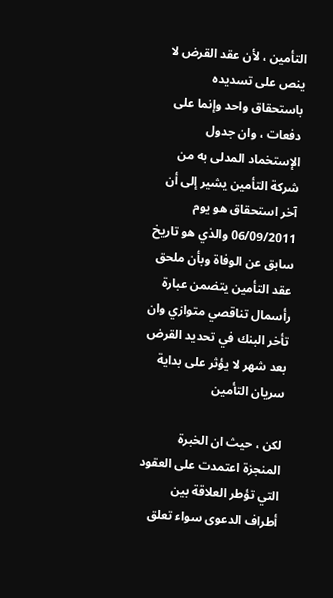التأمين ، لأن عقد القرض لا ينص على تسديده باستحقاق واحد وإنما على دفعات ، وان جدول الإستخماد المدلى به من شركة التأمين يشير إلى أن آخر استحقاق هو يوم 06/09/2011 والذي هو تاريخ سابق عن الوفاة وبأن ملحق عقد التأمين يتضمن عبارة رأسمال تناقصي متوازي وان تأخر البنك في تحديد القرض بعد شهر لا يؤثر على بداية سريان التأمين

لكن ، حيث ان الخبرة المنجزة اعتمدت على العقود التي تؤطر العلاقة بين أطراف الدعوى سواء تعلق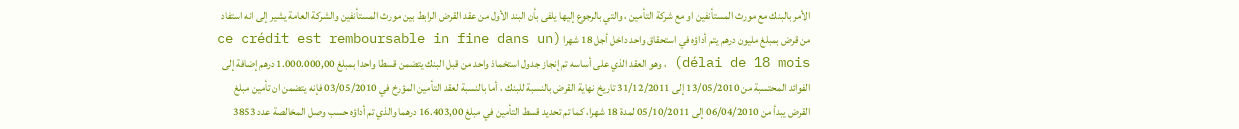الأمر بالبنك مع مورث المستأنفين او مع شركة التأمين ، والتي بالرجوع إليها يلفى بأن البند الأول من عقد القرض الرابط بين مورث المستأنفين والشركة العامة يشير إلى انه استفاد من قرض بمبلغ مليون درهم يتم أداؤه في استحقاق واحد داخل أجل 18 شهرا (ce crédit est remboursable in fine dans un délai de 18 mois) ، وهو العقد الذي على أساسه تم إنجاز جدول استخماذ واحد من قبل البنك يتضمن قسطا واحدا بمبلغ 1.000.000,00 درهم إضافة إلى الفوائد المحتسبة من 13/05/2010 إلى 31/12/2011 تاريخ نهاية القرض بالنسبة للبنك ، أما بالنسبة لعقد التأمين المؤرخ في 03/05/2010 فإنه يتضمن ان تأمين مبلغ القرض يبدأ من 06/04/2010 إلى 05/10/2011 لمدة 18 شهرا، كما تم تحديد قسط التأمين في مبلغ 16.403,00 درهما والذي تم أداؤه حسب وصل المخالصة عدد 3853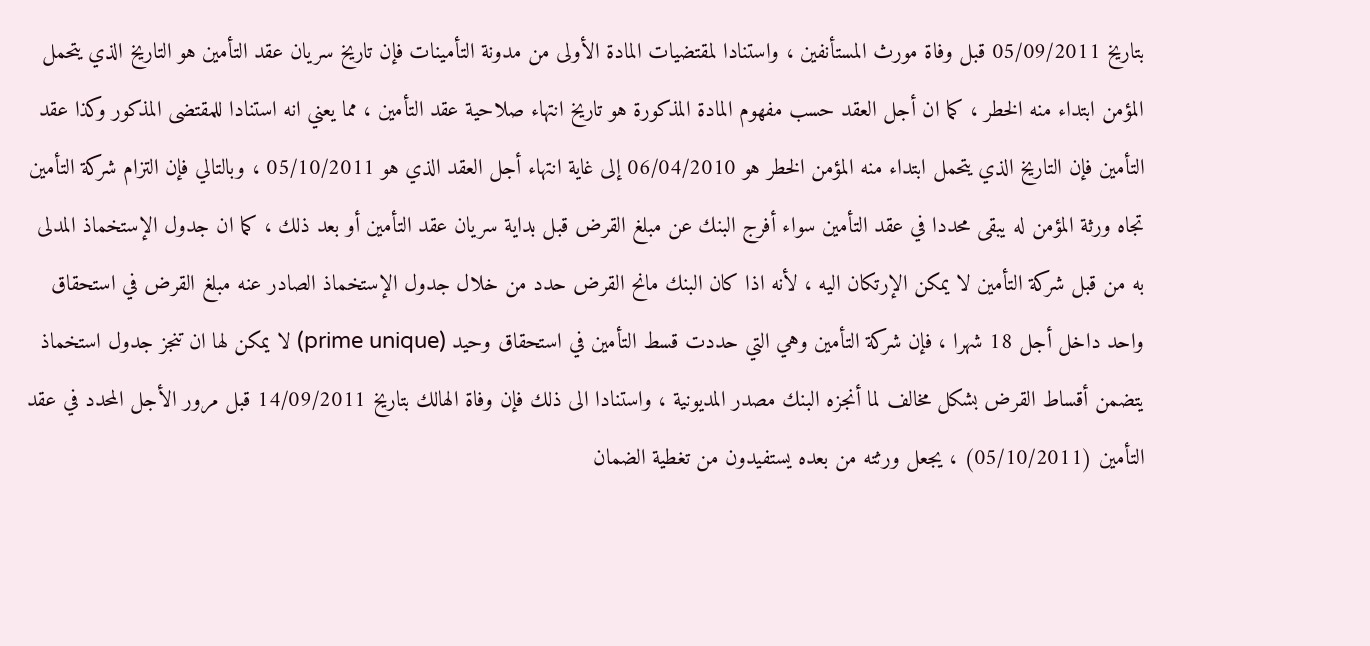بتاريخ 05/09/2011 قبل وفاة مورث المستأنفين ، واستنادا لمقتضيات المادة الأولى من مدونة التأمينات فإن تاريخ سريان عقد التأمين هو التاريخ الذي يتحمل المؤمن ابتداء منه الخطر ، كما ان أجل العقد حسب مفهوم المادة المذكورة هو تاريخ انتهاء صلاحية عقد التأمين ، مما يعني انه استنادا للمقتضى المذكور وكذا عقد التأمين فإن التاريخ الذي يتحمل ابتداء منه المؤمن الخطر هو 06/04/2010 إلى غاية انتهاء أجل العقد الذي هو 05/10/2011 ، وبالتالي فإن التزام شركة التأمين تجاه ورثة المؤمن له يبقى محددا في عقد التأمين سواء أفرج البنك عن مبلغ القرض قبل بداية سريان عقد التأمين أو بعد ذلك ، كما ان جدول الإستخماذ المدلى به من قبل شركة التأمين لا يمكن الإرتكان اليه ، لأنه اذا كان البنك مانح القرض حدد من خلال جدول الإستخماذ الصادر عنه مبلغ القرض في استحقاق واحد داخل أجل 18 شهرا ، فإن شركة التأمين وهي التي حددت قسط التأمين في استحقاق وحيد (prime unique) لا يمكن لها ان تنجز جدول استخماذ يتضمن أقساط القرض بشكل مخالف لما أنجزه البنك مصدر المديونية ، واستنادا الى ذلك فإن وفاة الهالك بتاريخ 14/09/2011 قبل مرور الأجل المحدد في عقد التأمين (05/10/2011) ، يجعل ورثته من بعده يستفيدون من تغطية الضمان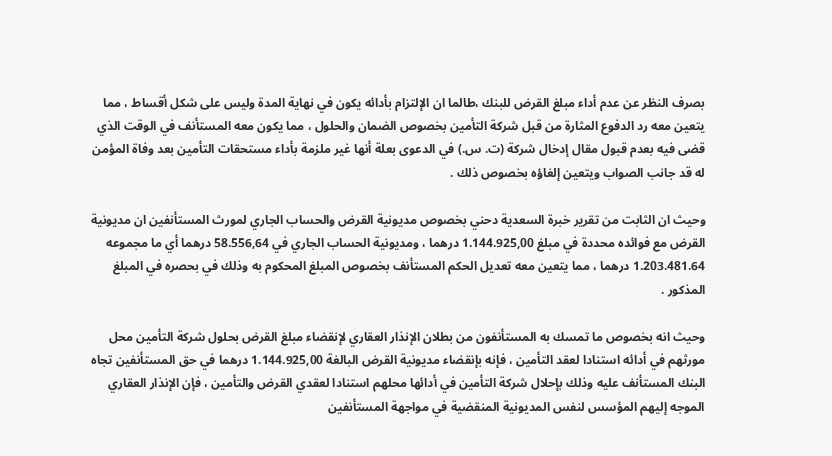بصرف النظر عن عدم أداء مبلغ القرض للبنك ،طالما ان الإلتزام بأدائه يكون في نهاية المدة وليس على شكل أقساط ، مما يتعين معه رد الدفوع المثارة من قبل شركة التأمين بخصوص الضمان والحلول ، مما يكون معه المستأنف في الوقت الذي قضى فيه بعدم قبول مقال إدخال شركة (ت. س.) في الدعوى بعلة أنها غير ملزمة بأداء مستحقات التأمين بعد وفاة المؤمن له قد جانب الصواب ويتعين إلغاؤه بخصوص ذلك .

وحيث ان الثابت من تقرير خبرة السعدية دحني بخصوص مديونية القرض والحساب الجاري لمورث المستأنفين ان مديونية القرض مع فوائده محددة في مبلغ 1.144.925,00 درهما ، ومديونية الحساب الجاري في 58.556,64 درهما أي ما مجموعه 1.203.481.64 درهما ، مما يتعين معه تعديل الحكم المستأنف بخصوص المبلغ المحكوم به وذلك في بحصره في المبلغ المذكور .

وحيث انه بخصوص ما تمسك به المستأنفون من بطلان الإنذار العقاري لإنقضاء مبلغ القرض بحلول شركة التأمين محل مورثهم في أدائه استنادا لعقد التأمين ، فإنه بإنقضاء مديونية القرض البالغة 1.144.925,00 درهما في حق المستأنفين تجاه البنك المستأنف عليه وذلك بإحلال شركة التأمين في أدائها محلهم استنادا لعقدي القرض والتأمين ، فإن الإنذار العقاري الموجه إليهم المؤسس لنفس المديونية المنقضية في مواجهة المستأنفين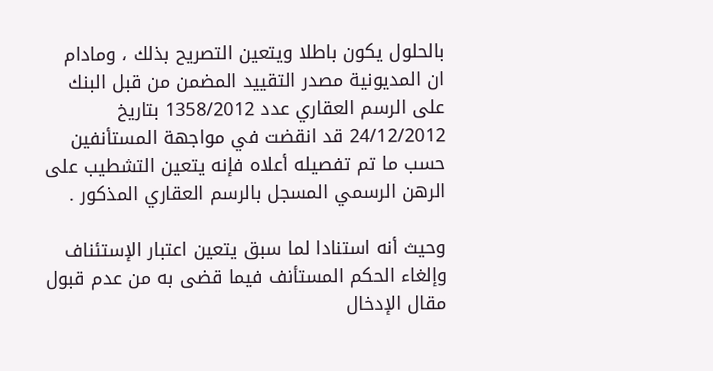بالحلول يكون باطلا ويتعين التصريح بذلك ، ومادام ان المديونية مصدر التقييد المضمن من قبل البنك على الرسم العقاري عدد 1358/2012 بتاريخ 24/12/2012 قد انقضت في مواجهة المستأنفين حسب ما تم تفصيله أعلاه فإنه يتعين التشطيب على الرهن الرسمي المسجل بالرسم العقاري المذكور .

وحيث أنه استنادا لما سبق يتعين اعتبار الإستئناف وإلغاء الحكم المستأنف فيما قضى به من عدم قبول مقال الإدخال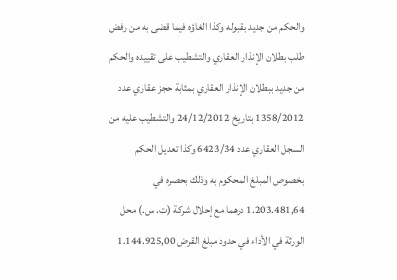والحكم من جديد بقبوله وكذا الغاؤه فيما قضى به من رفض طلب بطلان الإنذار العقاري والتشطيب على تقييده والحكم من جديد ببطلان الإنذار العقاري بمثابة حجز عقاري عدد 1358/2012 بتاريخ 24/12/2012 والتشطيب عليه من السجل العقاري عدد 6423/34 وكذا تعديل الحكم بخصوص المبلغ المحكوم به وذلك بحصره في 1.203.481,64 درهما مع إحلال شركة (ت. س.) محل الورثة في الأداء في حدود مبلغ القرض 1.144.925,00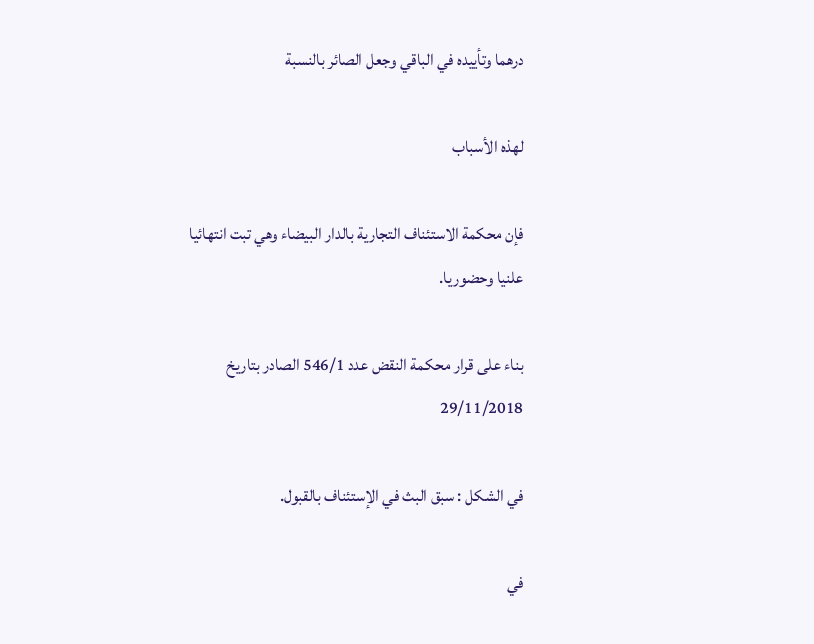درهما وتأييده في الباقي وجعل الصائر بالنسبة

لهذه الأسباب

فإن محكمة الاستئناف التجارية بالدار البيضاء وهي تبت انتهائيا علنيا وحضوريا.

بناء على قرار محكمة النقض عدد 546/1 الصادر بتاريخ 29/11/2018

في الشكل : سبق البث في الإستئناف بالقبول.

في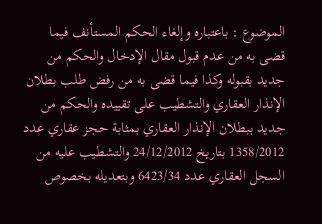الموضوع : باعتباره وإلغاء الحكم المستأنف فيما قضى به من عدم قبول مقال الإدخال والحكم من جديد بقبوله وكذا فيما قضى به من رفض طلب بطلان الإنذار العقاري والتشطيب على تقييده والحكم من جديد ببطلان الإنذار العقاري بمثابة حجز عقاري عدد 1358/2012 بتاريخ 24/12/2012 والتشطيب عليه من السجل العقاري عدد 6423/34 وبتعديله بخصوص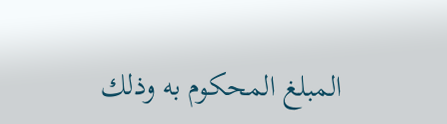المبلغ المحكوم به وذلك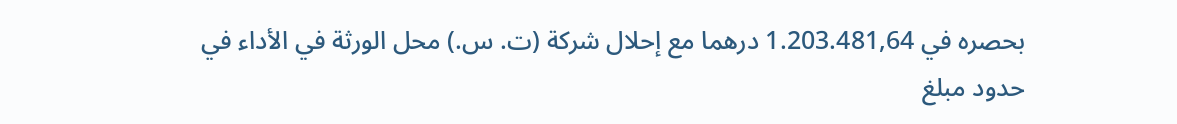بحصره في 1.203.481,64 درهما مع إحلال شركة (ت. س.) محل الورثة في الأداء في حدود مبلغ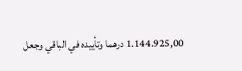1.144.925,00 درهما وتأييده في الباقي وجعل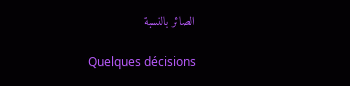الصائر بالنسبة

Quelques décisions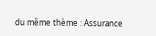du même thème : Assurance